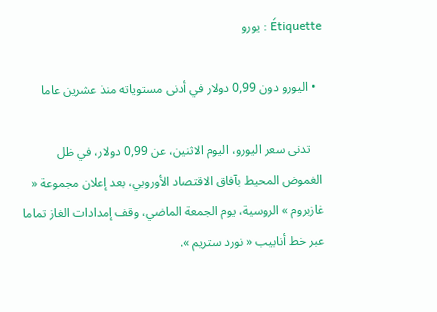Étiquette : يورو

  • اليورو دون 0,99 دولار في أدنى مستوياته منذ عشرين عاما

    تدنى سعر اليورو، اليوم الاثنين، عن 0,99 دولار، في ظل الغموض المحيط بآفاق الاقتصاد الأوروبي، بعد إعلان مجموعة « غازبروم » الروسية، يوم الجمعة الماضي، وقف إمدادات الغاز تماما عبر خط أنابيب « نورد ستريم ».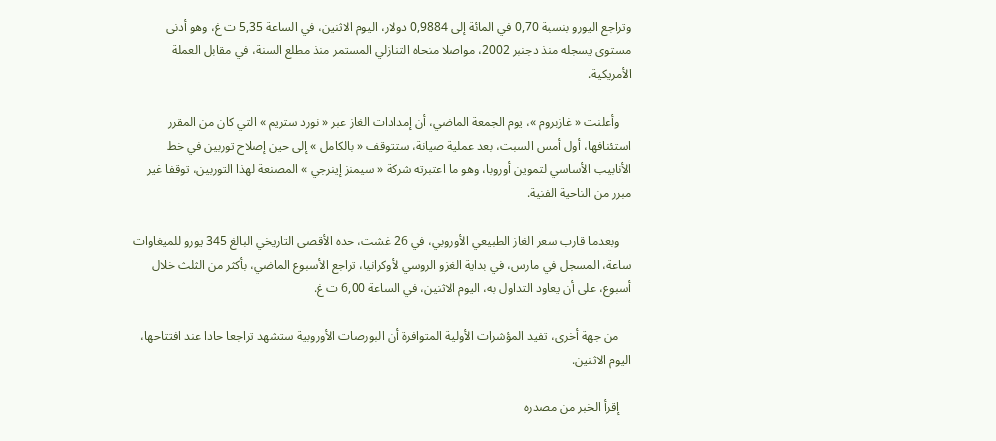وتراجع اليورو بنسبة 0,70 في المائة إلى 0,9884 دولار، اليوم الاثنين، في الساعة 5,35 ت غ، وهو أدنى مستوى يسجله منذ دجنبر 2002، مواصلا منحاه التنازلي المستمر منذ مطلع السنة، في مقابل العملة الأمريكية.

    وأعلنت « غازبروم »، يوم الجمعة الماضي، أن إمدادات الغاز عبر « نورد ستريم » التي كان من المقرر استئنافها، أول أمس السبت، بعد عملية صيانة، ستتوقف « بالكامل » إلى حين إصلاح توربين في خط الأنابيب الأساسي لتموين أوروبا، وهو ما اعتبرته شركة « سيمنز إينرجي » المصنعة لهذا التوربين، توقفا غير مبرر من الناحية الفنية.

    وبعدما قارب سعر الغاز الطبيعي الأوروبي، في 26 غشت، حده الأقصى التاريخي البالغ 345 يورو للميغاوات ساعة، المسجل في مارس، في بداية الغزو الروسي لأوكرانيا، تراجع الأسبوع الماضي، بأكثر من الثلث خلال أسبوع، على أن يعاود التداول به، اليوم الاثنين، في الساعة 6,00 ت غ.

    من جهة أخرى، تفيد المؤشرات الأولية المتوافرة أن البورصات الأوروبية ستشهد تراجعا حادا عند افتتاحها، اليوم الاثنين.

    إقرأ الخبر من مصدره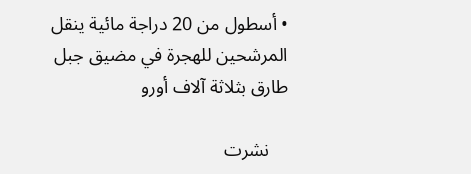• أسطول من 20 دراجة مائية ينقل المرشحين للهجرة في مضيق جبل طارق بثلاثة آلاف أورو

    نشرت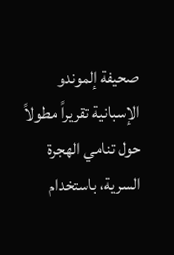صحيفة إلموندو الإسبانية تقريراً مطولاً حول تنامي الهجرة السرية، باستخدام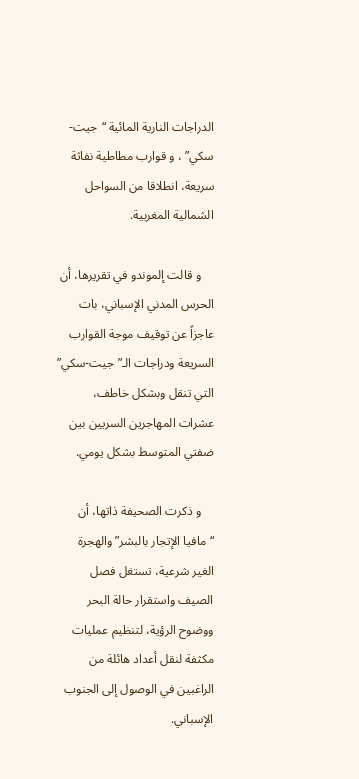الدراجات النارية المائية “جيت-سكي” ، و قوارب مطاطية نفاثة سريعة، انطلاقا من السواحل الشمالية المغربية.

    و قالت إلموندو في تقريرها، أن الحرس المدني الإسباني، بات عاجزاً عن توقيف موجة القوارب السريعة ودراجات الـ”جيت-سكي” التي تنقل وبشكل خاطف، عشرات المهاجرين السريين بين ضفتي المتوسط بشكل يومي.

    و ذكرت الصحيفة ذاتها، أن “مافيا الإتجار بالبشر” والهجرة الغير شرعية، تستغل فصل الصيف واستقرار حالة البحر ووضوح الرؤية، لتنظيم عمليات مكثفة لنقل أعداد هائلة من الراغبين في الوصول إلى الجنوب الإسباني.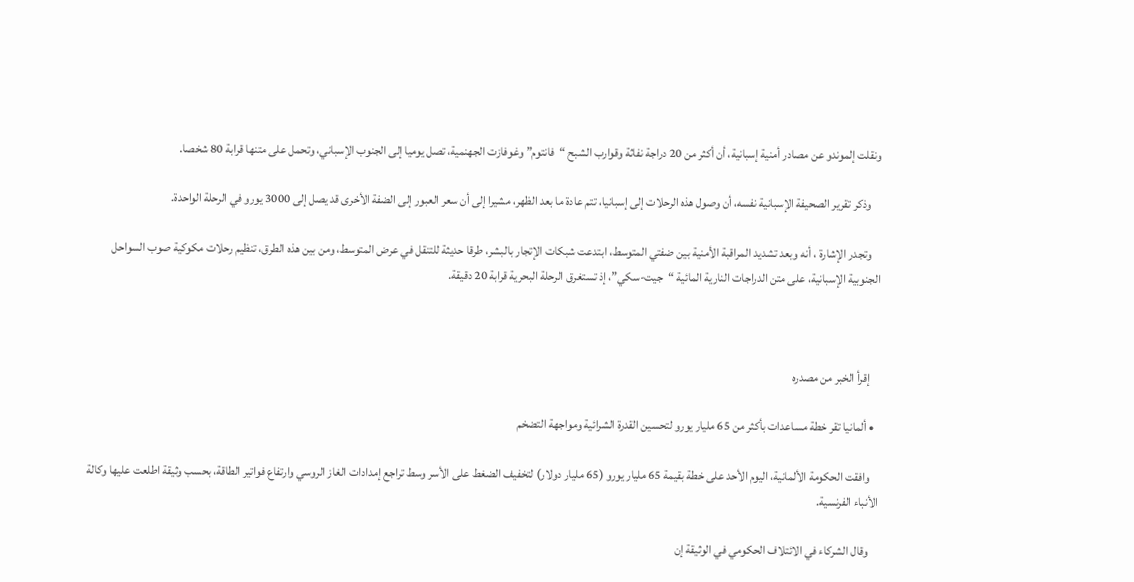ونقلت إلموندو عن مصادر أمنية إسبانية، أن أكثر من 20 دراجة نفاثة وقوارب الشبح “فانتوم” وغوفازت الجهنمية، تصل يوميا إلى الجنوب الإسباني، وتحمل على متنها قرابة 80 شخصا.

    وذكر تقرير الصحيفة الإسبانية نفسه، أن وصول هذه الرحلات إلى إسبانيا، تتم عادة ما بعد الظهر، مشيرا إلى أن سعر العبور إلى الضفة الأخرى قد يصل إلى 3000 يورو في الرحلة الواحدة.

    وتجدر الإشارة ، أنه وبعد تشديد المراقبة الأمنية بين ضفتي المتوسط، ابتدعت شبكات الإتجار بالبشر، طرقا حديثة للتنقل في عرض المتوسط، ومن بين هذه الطرق، تنظيم رحلات مكوكية صوب السواحل الجنوبية الإسبانية، على متن الدراجات النارية المائية “جيت-سكي”، إذ تستغرق الرحلة البحرية قرابة 20 دقيقة.



    إقرأ الخبر من مصدره

  • ألمانيا تقر خطة مساعدات بأكثر من 65 مليار يورو لتحسين القدرة الشرائية ومواجهة التضخم

    وافقت الحكومة الألمانية، اليوم الأحد على خطة بقيمة 65 مليار يورو (65 مليار دولار) لتخفيف الضغط على الأسر وسط تراجع إمدادات الغاز الروسي وارتفاع فواتير الطاقة، بحسب وثيقة اطلعت عليها وكالة الأنباء الفرنسية.

    وقال الشركاء في الائتلاف الحكومي في الوثيقة إن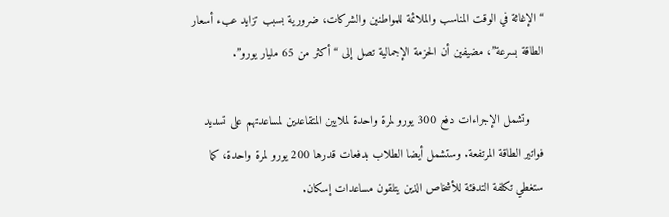“الإغاثة في الوقت المناسب والملائمة للمواطنين والشركات، ضرورية بسبب تزايد عبء أسعار الطاقة بسرعة”، مضيفين أن الحزمة الإجمالية تصل إلى “أكثر من 65 مليار يورو”.

    وتشمل الإجراءات دفع 300 يورو لمرة واحدة لملايين المتقاعدين لمساعدتهم على تسديد فواتير الطاقة المرتفعة. وستشمل أيضا الطلاب بدفعات قدرها 200 يورو لمرة واحدة، كما ستغطي تكلفة التدفئة للأشخاص الذين يتلقون مساعدات إسكان.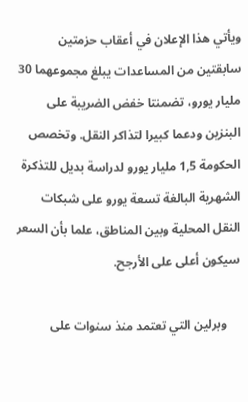ويأتي هذا الإعلان في أعقاب حزمتين سابقتين من المساعدات يبلغ مجموعهما 30 مليار يورو، تضمنتا خفض الضريبة على البنزين ودعما كبيرا لتذاكر النقل. وتخصص الحكومة 1,5 مليار يورو لدراسة بديل للتذكرة الشهرية البالغة تسعة يورو على شبكات النقل المحلية وبين المناطق، علما بأن السعر سيكون أعلى على الأرجح.

    وبرلين التي تعتمد منذ سنوات على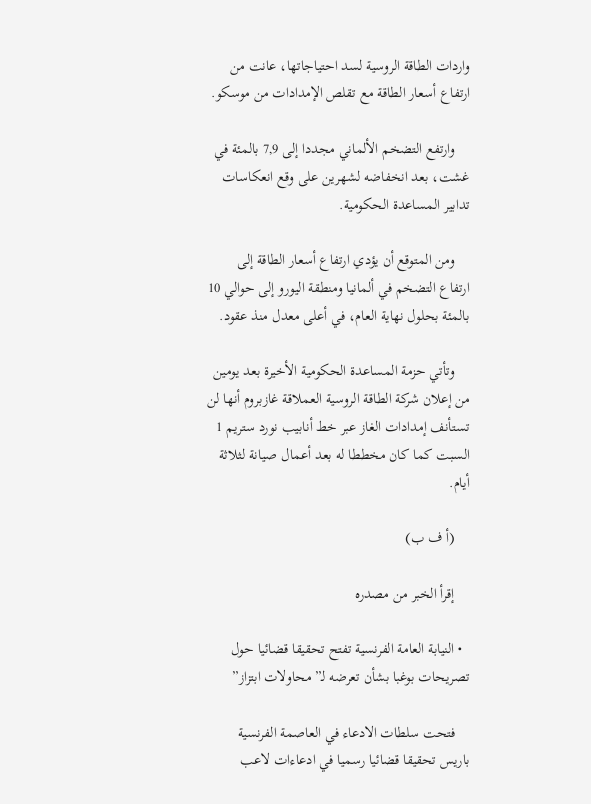واردات الطاقة الروسية لسد احتياجاتها، عانت من ارتفاع أسعار الطاقة مع تقلص الإمدادات من موسكو.

    وارتفع التضخم الألماني مجددا إلى 7,9 بالمئة في غشت، بعد انخفاضه لشهرين على وقع انعكاسات تدابير المساعدة الحكومية.

    ومن المتوقع أن يؤدي ارتفاع أسعار الطاقة إلى ارتفاع التضخم في ألمانيا ومنطقة اليورو إلى حوالي 10 بالمئة بحلول نهاية العام، في أعلى معدل منذ عقود.

    وتأتي حزمة المساعدة الحكومية الأخيرة بعد يومين من إعلان شركة الطاقة الروسية العملاقة غازبروم أنها لن تستأنف إمدادات الغاز عبر خط أنابيب نورد ستريم 1 السبت كما كان مخططا له بعد أعمال صيانة لثلاثة أيام.

    (أ ف ب)

    إقرأ الخبر من مصدره

  • النيابة العامة الفرنسية تفتح تحقيقا قضائيا حول تصريحات بوغبا بشأن تعرضه لـ”محاولات ابتزاز”

    فتحت سلطات الادعاء في العاصمة الفرنسية باريس تحقيقا قضائيا رسميا في ادعاءات لاعب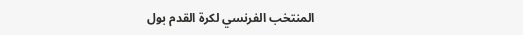المنتخب الفرنسي لكرة القدم بول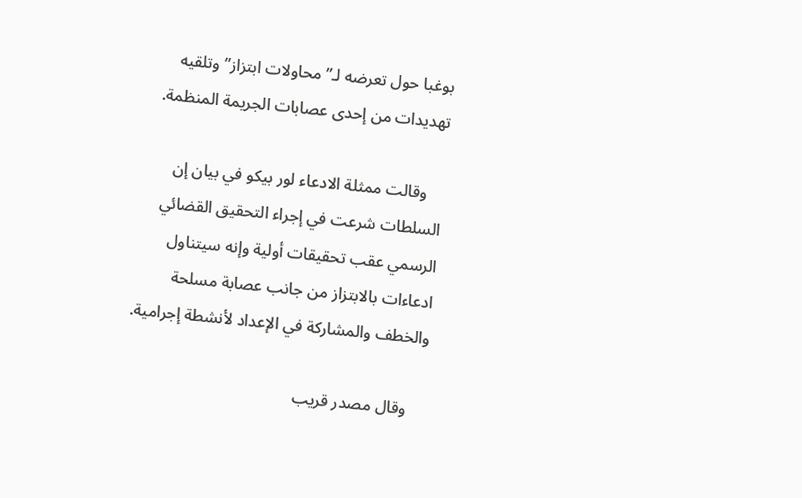بوغبا حول تعرضه لـ”محاولات ابتزاز” وتلقيه تهديدات من إحدى عصابات الجريمة المنظمة.

    وقالت ممثلة الادعاء لور بيكو في بيان إن السلطات شرعت في إجراء التحقيق القضائي الرسمي عقب تحقيقات أولية وإنه سيتناول ادعاءات بالابتزاز من جانب عصابة مسلحة والخطف والمشاركة في الإعداد لأنشطة إجرامية.

    وقال مصدر قريب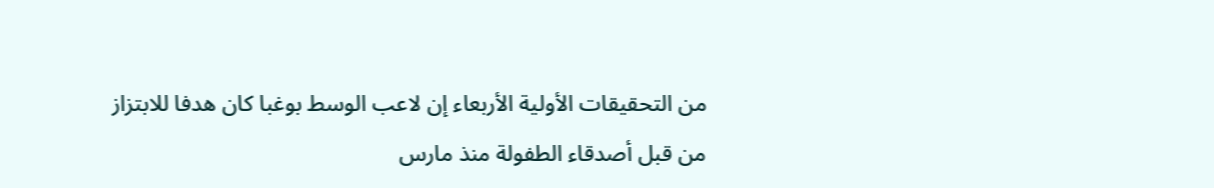من التحقيقات الأولية الأربعاء إن لاعب الوسط بوغبا كان هدفا للابتزاز من قبل أصدقاء الطفولة منذ مارس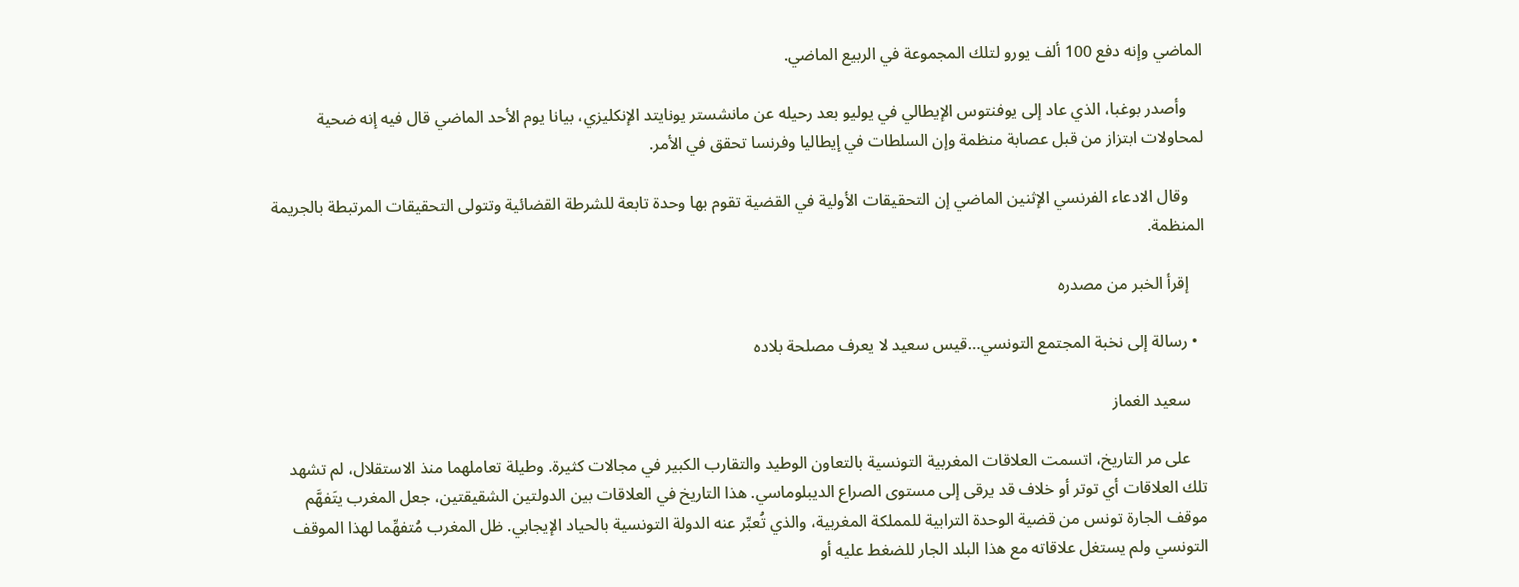الماضي وإنه دفع 100 ألف يورو لتلك المجموعة في الربيع الماضي.

    وأصدر بوغبا، الذي عاد إلى يوفنتوس الإيطالي في يوليو بعد رحيله عن مانشستر يونايتد الإنكليزي، بيانا يوم الأحد الماضي قال فيه إنه ضحية لمحاولات ابتزاز من قبل عصابة منظمة وإن السلطات في إيطاليا وفرنسا تحقق في الأمر.

    وقال الادعاء الفرنسي الإثنين الماضي إن التحقيقات الأولية في القضية تقوم بها وحدة تابعة للشرطة القضائية وتتولى التحقيقات المرتبطة بالجريمة المنظمة.

    إقرأ الخبر من مصدره

  • رسالة إلى نخبة المجتمع التونسي…قيس سعيد لا يعرف مصلحة بلاده

    سعيد الغماز

    على مر التاريخ، اتسمت العلاقات المغربية التونسية بالتعاون الوطيد والتقارب الكبير في مجالات كثيرة. وطيلة تعاملهما منذ الاستقلال، لم تشهد تلك العلاقات أي توتر أو خلاف قد يرقى إلى مستوى الصراع الديبلوماسي. هذا التاريخ في العلاقات بين الدولتين الشقيقتين، جعل المغرب يتَفهَّم موقف الجارة تونس من قضية الوحدة الترابية للمملكة المغربية، والذي تُعبِّر عنه الدولة التونسية بالحياد الإيجابي. ظل المغرب مُتفهِّما لهذا الموقف التونسي ولم يستغل علاقاته مع هذا البلد الجار للضغط عليه أو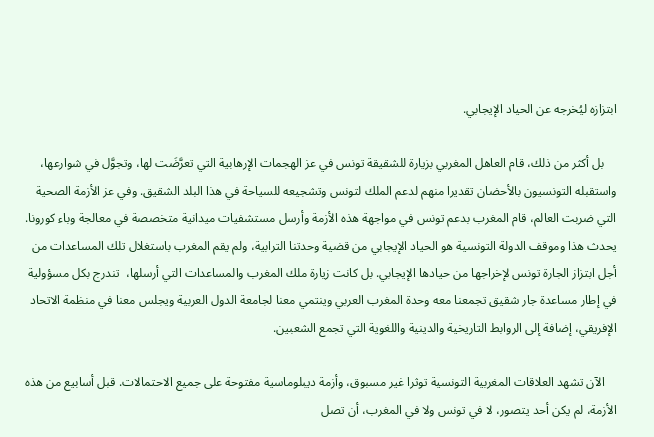ابتزازه ليُخرجه عن الحياد الإيجابي.

    بل أكثر من ذلك، قام العاهل المغربي بزيارة للشقيقة تونس في عز الهجمات الإرهابية التي تعرَّضَت لها، وتجوَّل في شوارعها، واستقبله التونسيون بالأحضان تقديرا منهم لدعم الملك لتونس وتشجيعه للسياحة في هذا البلد الشقيق. وفي عز الأزمة الصحية التي ضربت العالم، قام المغرب بدعم تونس في مواجهة هذه الأزمة وأرسل مستشفيات ميدانية متخصصة في معالجة وباء كورونا. يحدث هذا وموقف الدولة التونسية هو الحياد الإيجابي من قضية وحدتنا الترابية، ولم يقم المغرب باستغلال تلك المساعدات من أجل ابتزاز الجارة تونس لإخراجها من حيادها الإيجابي. بل كانت زيارة ملك المغرب والمساعدات التي أرسلها،  تندرج بكل مسؤولية في إطار مساعدة جار شقيق تجمعنا معه وحدة المغرب العربي وينتمي معنا لجامعة الدول العربية ويجلس معنا في منظمة الاتحاد الإفريقي، إضافة إلى الروابط التاريخية والدينية واللغوية التي تجمع الشعبين.

    الآن تشهد العلاقات المغربية التونسية توثرا غير مسبوق، وأزمة ديبلوماسية مفتوحة على جميع الاحتمالات. قبل أسابيع من هذه الأزمة، لم يكن أحد يتصور، لا في تونس ولا في المغرب، أن تصل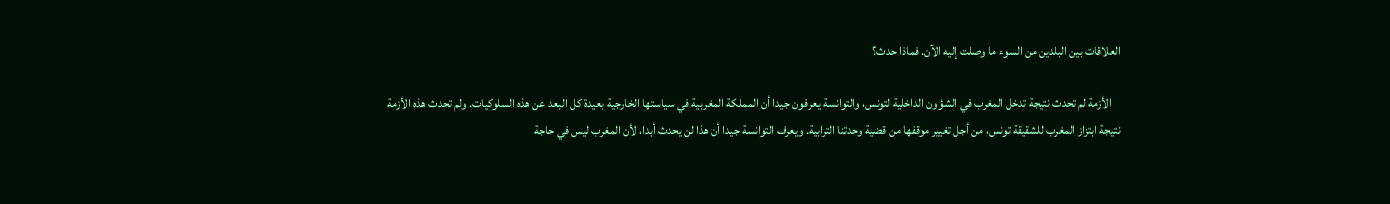العلاقات بين البلدين من السوء ما وصلت إليه الآن. فماذا حدث؟

    الأزمة لم تحدث نتيجة تدخل المغرب في الشؤون الداخلية لتونس، والتوانسة يعرفون جيدا أن المملكة المغربية في سياستها الخارجية بعيدة كل البعد عن هذه السلوكيات. ولم تحدث هذه الأزمة نتيجة ابتزاز المغرب للشقيقة تونس، من أجل تغيير موقفها من قضية وحدتنا الترابية. ويعرف التوانسة جيدا أن هذا لن يحدث أبدا، لأن المغرب ليس في حاجة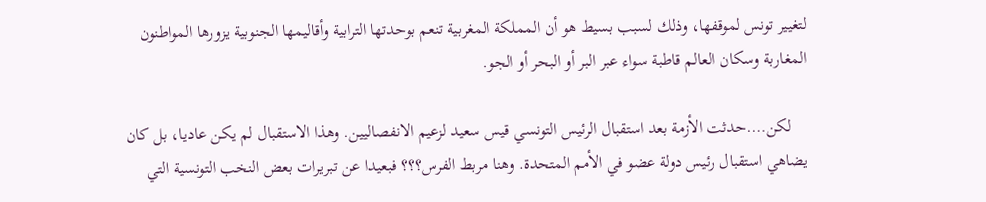لتغيير تونس لموقفها، وذلك لسبب بسيط هو أن المملكة المغربية تنعم بوحدتها الترابية وأقاليمها الجنوبية يزورها المواطنون المغاربة وسكان العالم قاطبة سواء عبر البر أو البحر أو الجو.

    لكن….حدثت الأزمة بعد استقبال الرئيس التونسي قيس سعيد لزعيم الانفصاليين. وهذا الاستقبال لم يكن عاديا، بل كان  يضاهي استقبال رئيس دولة عضو في الأمم المتحدة. وهنا مربط الفرس؟؟؟ فبعيدا عن تبريرات بعض النخب التونسية التي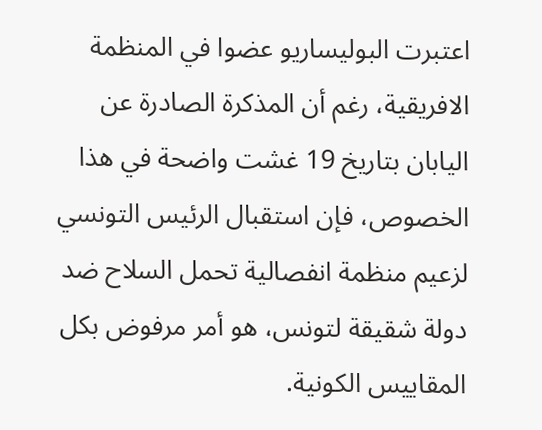اعتبرت البوليساريو عضوا في المنظمة الافريقية، رغم أن المذكرة الصادرة عن اليابان بتاريخ 19 غشت واضحة في هذا الخصوص، فإن استقبال الرئيس التونسي لزعيم منظمة انفصالية تحمل السلاح ضد دولة شقيقة لتونس، هو أمر مرفوض بكل المقاييس الكونية.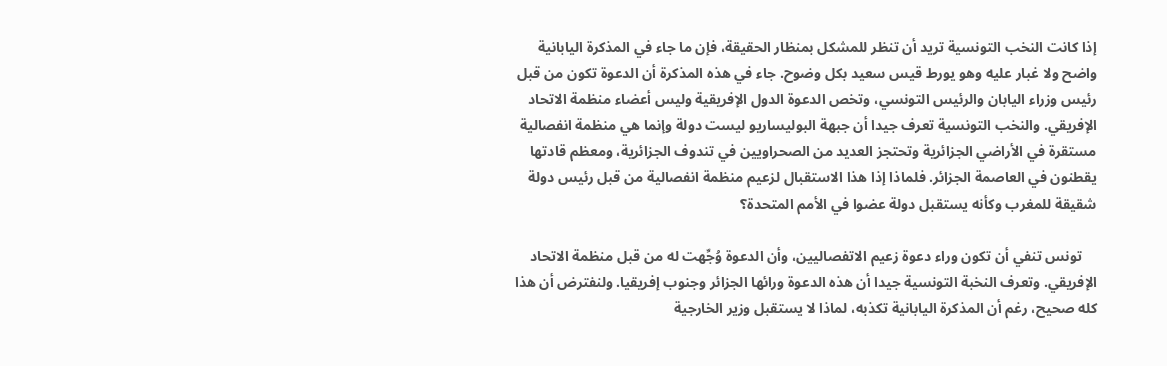إذا كانت النخب التونسية تريد أن تنظر للمشكل بمنظار الحقيقة، فإن ما جاء في المذكرة اليابانية واضح ولا غبار عليه وهو يورط قيس سعيد بكل وضوح. جاء في هذه المذكرة أن الدعوة تكون من قبل رئيس وزراء اليابان والرئيس التونسي، وتخص الدعوة الدول الإفريقية وليس أعضاء منظمة الاتحاد الإفريقي. والنخب التونسية تعرف جيدا أن جبهة البوليساريو ليست دولة وإنما هي منظمة انفصالية مستقرة في الأراضي الجزائرية وتحتجز العديد من الصحراويين في تندوف الجزائرية، ومعظم قادتها يقطنون في العاصمة الجزائر. فلماذا إذا هذا الاستقبال لزعيم منظمة انفصالية من قبل رئيس دولة شقيقة للمغرب وكأنه يستقبل دولة عضوا في الأمم المتحدة؟

    تونس تنفي أن تكون وراء دعوة زعيم الاتفصاليين، وأن الدعوة وُجِّهت له من قبل منظمة الاتحاد الإفريقي. وتعرف النخبة التونسية جيدا أن هذه الدعوة ورائها الجزائر وجنوب إفريقيا. ولنفترض أن هذا كله صحيح، رغم أن المذكرة اليابانية تكذبه، لماذا لا يستقبل وزير الخارجية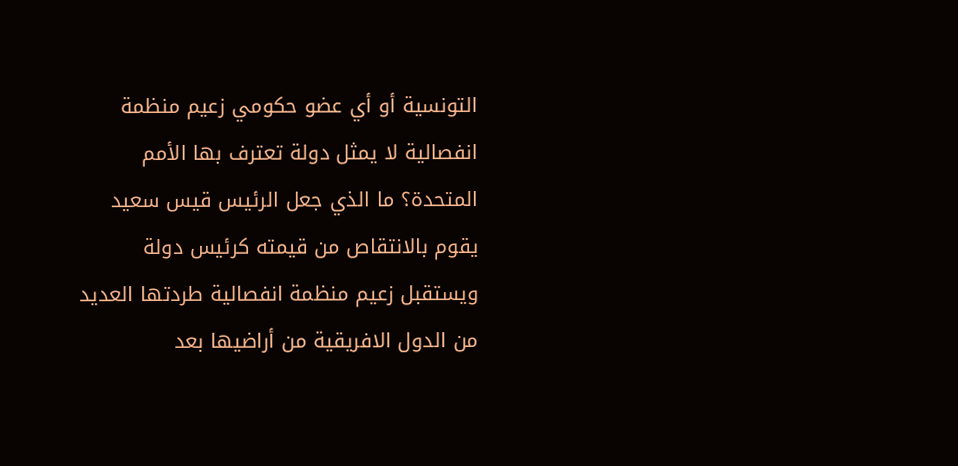التونسية أو أي عضو حكومي زعيم منظمة انفصالية لا يمثل دولة تعترف بها الأمم المتحدة؟ ما الذي جعل الرئيس قيس سعيد يقوم بالانتقاص من قيمته كرئيس دولة ويستقبل زعيم منظمة انفصالية طردتها العديد من الدول الافريقية من أراضيها بعد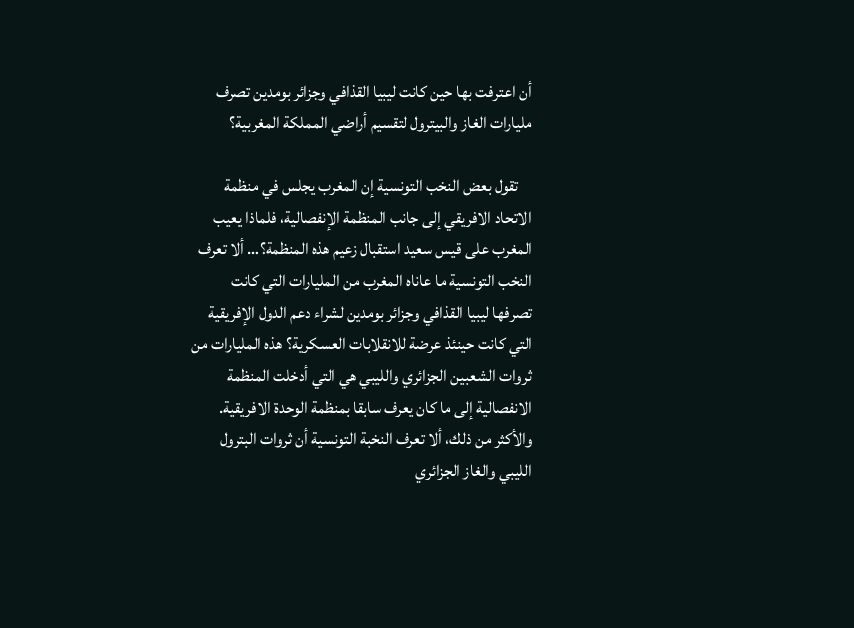أن اعترفت بها حين كانت ليبيا القذافي وجزائر بومدين تصرف مليارات الغاز والبيترول لتقسيم أراضي المملكة المغربية؟

    تقول بعض النخب التونسية إن المغرب يجلس في منظمة الاتحاد الافريقي إلى جانب المنظمة الإنفصالية، فلماذا يعيب المغرب على قيس سعيد استقبال زعيم هذه المنظمة؟… ألا تعرف النخب التونسية ما عاناه المغرب من المليارات التي كانت تصرفها ليبيا القذافي وجزائر بومدين لشراء دعم الدول الإفريقية التي كانت حينئذ عرضة للانقلابات العسكرية؟ هذه المليارات من ثروات الشعبين الجزائري والليبي هي التي أدخلت المنظمة الانفصالية إلى ما كان يعرف سابقا بمنظمة الوحدة الافريقية. والأكثر من ذلك، ألا تعرف النخبة التونسية أن ثروات البترول الليبي والغاز الجزائري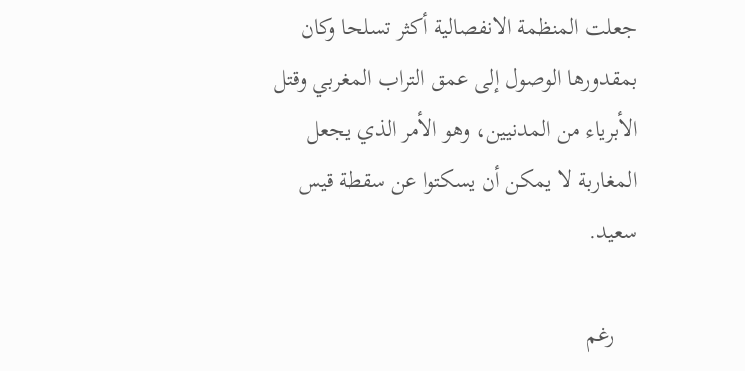جعلت المنظمة الانفصالية أكثر تسلحا وكان بمقدورها الوصول إلى عمق التراب المغربي وقتل الأبرياء من المدنيين، وهو الأمر الذي يجعل المغاربة لا يمكن أن يسكتوا عن سقطة قيس سعيد.

    رغم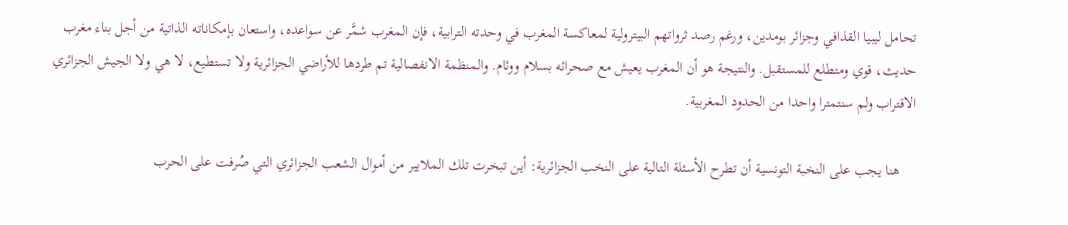تحامل ليبيا القذافي وجزائر بومدين، ورغم رصد ثرواتهم البيترولية لمعاكسة المغرب في وحدته الترابية، فإن المغرب شمَّر عن سواعده، واستعان بإمكاناته الذاتية من أجل بناء مغرب حديث، قوي ومتطلع للمستقبل. والنتيجة هو أن المغرب يعيش مع صحرائه بسلام ووئام. والمنظمة الانفصالية تم طردها للأراضي الجزائرية ولا تستطيع، لا هي ولا الجيش الجزائري الاقتراب ولم سنتمترا واحدا من الحدود المغربية.

    هنا يجب على النخبة التونسية أن تطرح الأسئلة التالية على النخب الجزائرية: أين تبخرت تلك الملايير من أموال الشعب الجزائري التي صُرفت على الحرب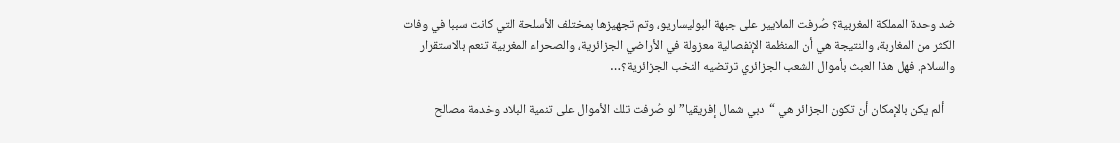ضد وحدة المملكة المغربية؟ صُرفت الملايير على جبهة البوليساريو، وتم تجهيزها بمختلف الأسلحة التي كانت سببا في وفات الكثر من المغاربة، والنتيجة هي أن المنظمة الإنفصالية معزولة في الأراضي الجزائرية، والصحراء المغربية تنعم بالاستقرار والسلام. فهل هذا العبث بأموال الشعب الجزائري ترتضيه النخب الجزائرية؟…

    ألم يكن بالإمكان أن تكون الجزائر هي “دبي شمال إفريقيا” لو صُرفت تلك الأموال على تنمية البلاد وخدمة مصالح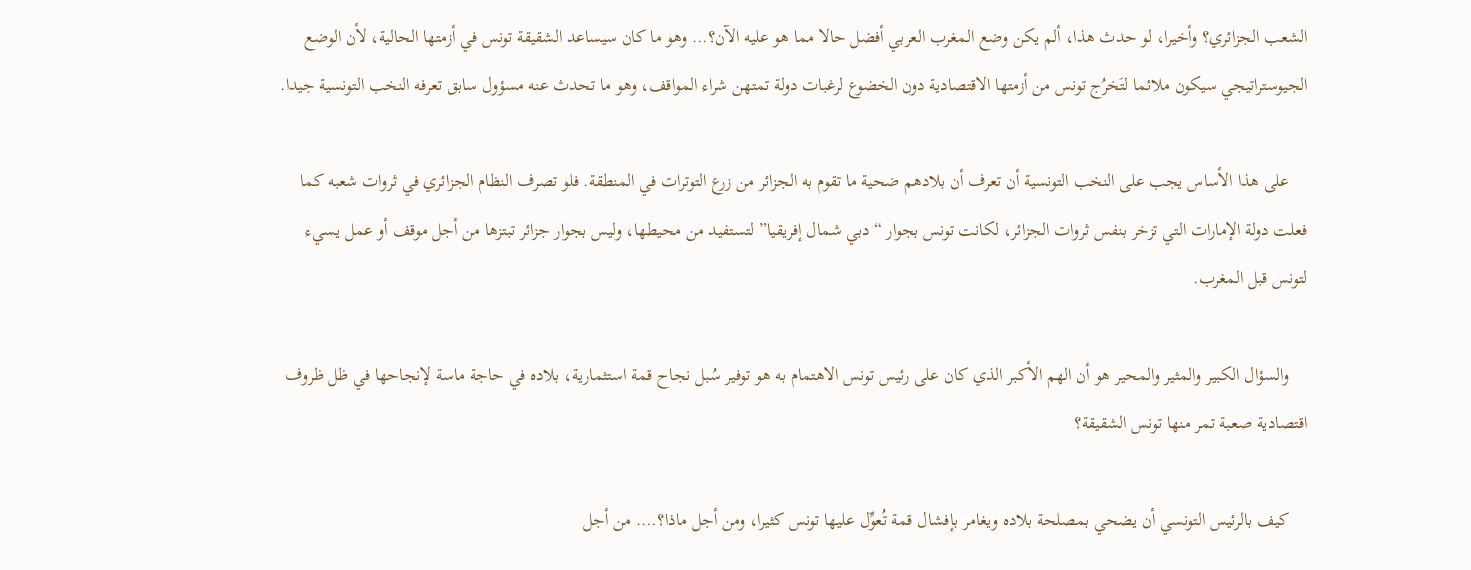الشعب الجزائري؟ وأخيرا، لو حدث هذا، ألم يكن وضع المغرب العربي أفضل حالا مما هو عليه الآن؟… وهو ما كان سيساعد الشقيقة تونس في أزمتها الحالية، لأن الوضع الجيوستراتيجي سيكون ملائما لتَخرُج تونس من أزمتها الاقتصادية دون الخضوع لرغبات دولة تمتهن شراء المواقف، وهو ما تحدث عنه مسؤول سابق تعرفه النخب التونسية جيدا.

    على هذا الأساس يجب على النخب التونسية أن تعرف أن بلادهم ضحية ما تقوم به الجزائر من زرع التوترات في المنطقة. فلو تصرف النظام الجزائري في ثروات شعبه كما فعلت دولة الإمارات التي تزخر بنفس ثروات الجزائر، لكانت تونس بجوار “دبي شمال إفريقيا” لتستفيد من محيطها، وليس بجوار جزائر تبتزها من أجل موقف أو عمل يسيء لتونس قبل المغرب.

    والسؤال الكبير والمثير والمحير هو أن الهم الأكبر الذي كان على رئيس تونس الاهتمام به هو توفير سُبل نجاح قمة استثمارية، بلاده في حاجة ماسة لإنجاحها في ظل ظروف اقتصادية صعبة تمر منها تونس الشقيقة؟

    كيف بالرئيس التونسي أن يضحي بمصلحة بلاده ويغامر بإفشال قمة تُعوِّل عليها تونس كثيرا، ومن أجل ماذا؟…. من أجل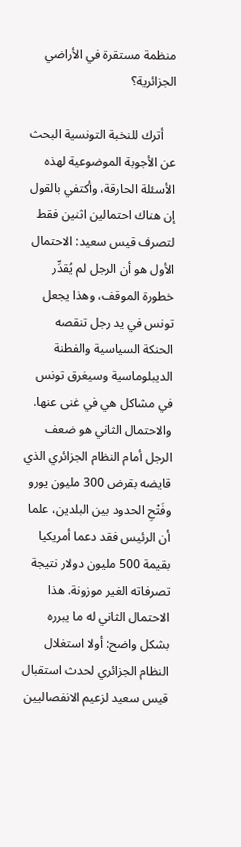منظمة مستقرة في الأراضي الجزائرية؟

    أترك للنخبة التونسية البحث عن الأجوبة الموضوعية لهذه الأسئلة الحارقة، وأكتفي بالقول إن هناك احتمالين اثنين فقط لتصرف قيس سعيد: الاحتمال الأول هو أن الرجل لم يُقدِّر خطورة الموقف، وهذا يجعل تونس في يد رجل تنقصه الحنكة السياسية والفطنة الديبلوماسية وسيغرق تونس في مشاكل هي في غنى عنها. والاحتمال الثاني هو ضعف الرجل أمام النظام الجزائري الذي قايضه بقرض 300 مليون يورو وفَتْحِ الحدود بين البلدين، علما أن الرئيس فقد دعما أمريكيا بقيمة 500 مليون دولار نتيجة تصرفاته الغير موزونة. هذا الاحتمال الثاني له ما يبرره بشكل واضح: أولا استغلال النظام الجزائري لحدث استقبال قيس سعيد لزعيم الانفصاليين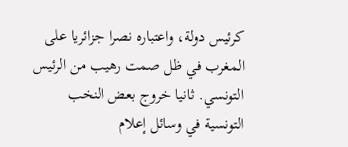كرئيس دولة، واعتباره نصرا جزائريا على المغرب في ظل صمت رهيب من الرئيس التونسي. ثانيا خروج بعض النخب التونسية في وسائل إعلام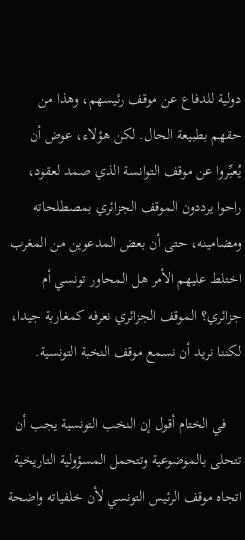دولية للدفاع عن موقف رئيسهم، وهذا من حقهم بطبيعة الحال. لكن هؤلاء، عوض أن يُعبِّروا عن موقف التوانسة الذي صمد لعقود، راحوا يرددون الموقف الجزائري بمصطلحاته ومضامينه، حتى أن بعض المدعوين من المغرب اختلط عليهم الأمر هل المحاور تونسي أم جزائري؟ الموقف الجزائري نعرفه كمغاربة جيدا، لكننا نريد أن نسمع موقف النخبة التونسية.

    في الختام أقول إن النخب التونسية يجب أن تتحلى بالموضوعية وتتحمل المسؤولية التاريخية اتجاه موقف الرئيس التونسي لأن خلفياته واضحة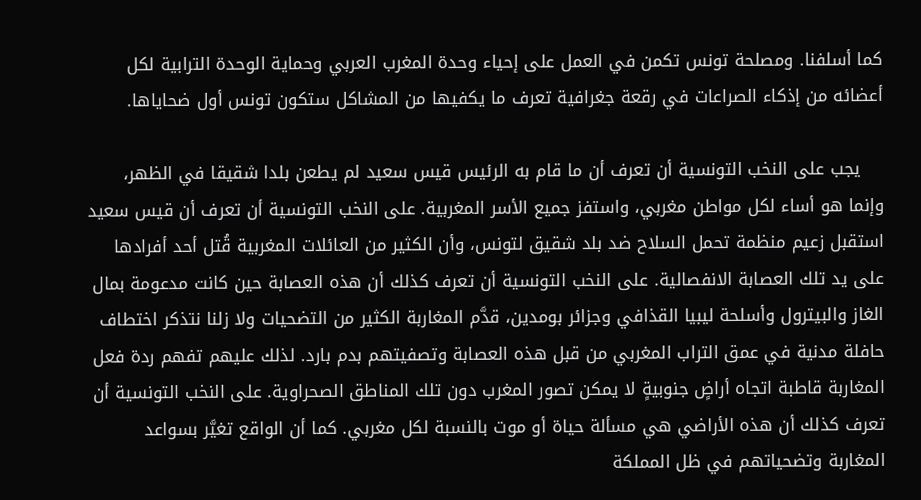كما أسلفنا. ومصلحة تونس تكمن في العمل على إحياء وحدة المغرب العربي وحماية الوحدة الترابية لكل أعضائه من إذكاء الصراعات في رقعة جغرافية تعرف ما يكفيها من المشاكل ستكون تونس أول ضحاياها.

    يجب على النخب التونسية أن تعرف أن ما قام به الرئيس قيس سعيد لم يطعن بلدا شقيقا في الظهر، وإنما هو أساء لكل مواطن مغربي، واستفز جميع الأسر المغربية. على النخب التونسية أن تعرف أن قيس سعيد استقبل زعيم منظمة تحمل السلاح ضد بلد شقيق لتونس، وأن الكثير من العائلات المغربية قُتل أحد أفرادها على يد تلك العصابة الانفصالية. على النخب التونسية أن تعرف كذلك أن هذه العصابة حين كانت مدعومة بمال الغاز والبيترول وأسلحة ليبيا القذافي وجزائر بومدين، قدَّم المغاربة الكثير من التضحيات ولا زلنا نتذكر اختطاف حافلة مدنية في عمق التراب المغربي من قبل هذه العصابة وتصفيتهم بدم بارد. لذلك عليهم تفهم ردة فعل المغاربة قاطبة اتجاه أراضٍ جنوبيةٍ لا يمكن تصور المغرب دون تلك المناطق الصحراوية. على النخب التونسية أن تعرف كذلك أن هذه الأراضي هي مسألة حياة أو موت بالنسبة لكل مغربي. كما أن الواقع تغيَّر بسواعد المغاربة وتضحياتهم في ظل المملكة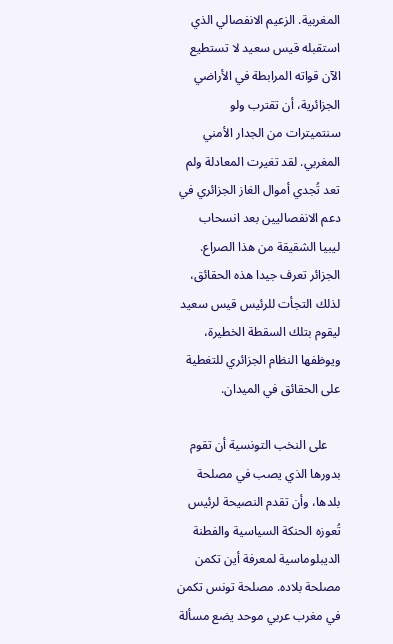المغربية. الزعيم الانفصالي الذي استقبله قيس سعيد لا تستطيع الآن قواته المرابطة في الأراضي الجزائرية، أن تقترب ولو سنتميترات من الجدار الأمني المغربي. لقد تغيرت المعادلة ولم تعد تُجدي أموال الغاز الجزائري في دعم الانفصاليين بعد انسحاب ليبيا الشقيقة من هذا الصراع. الجزائر تعرف جيدا هذه الحقائق، لذلك التجأت للرئيس قيس سعيد ليقوم بتلك السقطة الخطيرة، ويوظفها النظام الجزائري للتغطية على الحقائق في الميدان.

    على النخب التونسية أن تقوم بدورها الذي يصب في مصلحة بلدها، وأن تقدم النصيحة لرئيس تُعوزه الحنكة السياسية والفطنة الديبلوماسية لمعرفة أين تكمن مصلحة بلاده. مصلحة تونس تكمن في مغرب عربي موحد يضع مسألة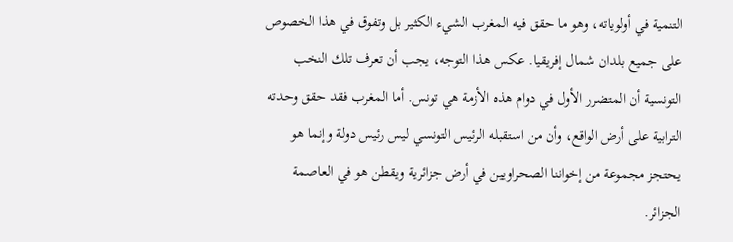التنمية في أولوياته، وهو ما حقق فيه المغرب الشيء الكثير بل وتفوق في هذا الخصوص على جميع بلدان شمال إفريقيا. عكس هذا التوجه، يجب أن تعرف تلك النخب التونسية أن المتضرر الأول في دوام هذه الأزمة هي تونس. أما المغرب فقد حقق وحدته الترابية على أرض الواقع، وأن من استقبله الرئيس التونسي ليس رئيس دولة وإنما هو يحتجز مجموعة من إخواننا الصحراويين في أرض جزائرية ويقطن هو في العاصمة الجزائر.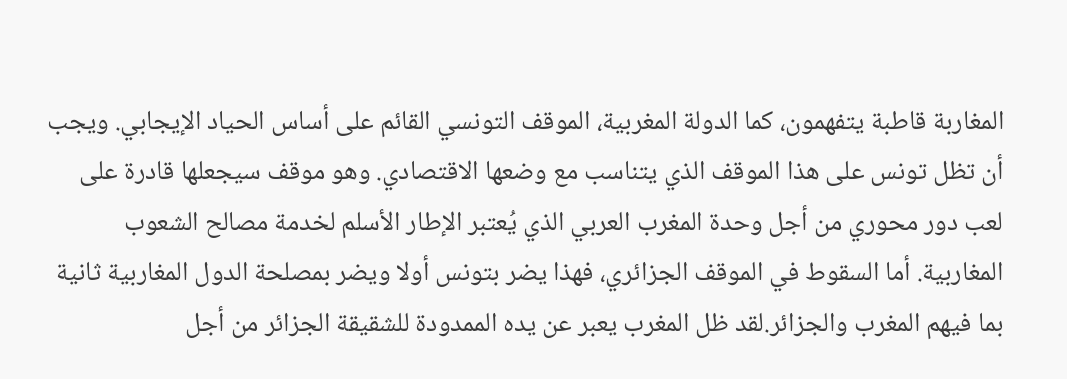المغاربة قاطبة يتفهمون، كما الدولة المغربية، الموقف التونسي القائم على أساس الحياد الإيجابي. ويجب أن تظل تونس على هذا الموقف الذي يتناسب مع وضعها الاقتصادي. وهو موقف سيجعلها قادرة على لعب دور محوري من أجل وحدة المغرب العربي الذي يُعتبر الإطار الأسلم لخدمة مصالح الشعوب المغاربية. أما السقوط في الموقف الجزائري، فهذا يضر بتونس أولا ويضر بمصلحة الدول المغاربية ثانية بما فيهم المغرب والجزائر.لقد ظل المغرب يعبر عن يده الممدودة للشقيقة الجزائر من أجل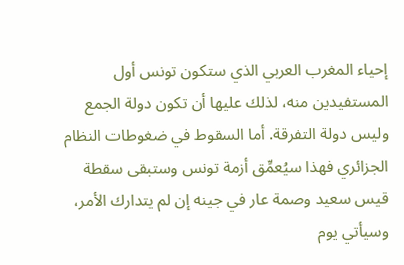إحياء المغرب العربي الذي ستكون تونس أول المستفيدين منه، لذلك عليها أن تكون دولة الجمع وليس دولة التفرقة. أما السقوط في ضغوطات النظام الجزائري فهذا سيُعمِّق أزمة تونس وستبقى سقطة قيس سعيد وصمة عار في جينه إن لم يتدارك الأمر، وسيأتي يوم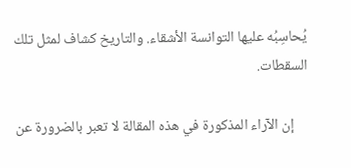يُحاسِبُه عليها التوانسة الأشقاء. والتاريخ كشاف لمثل تلك السقطات.

    إن الآراء المذكورة في هذه المقالة لا تعبر بالضرورة عن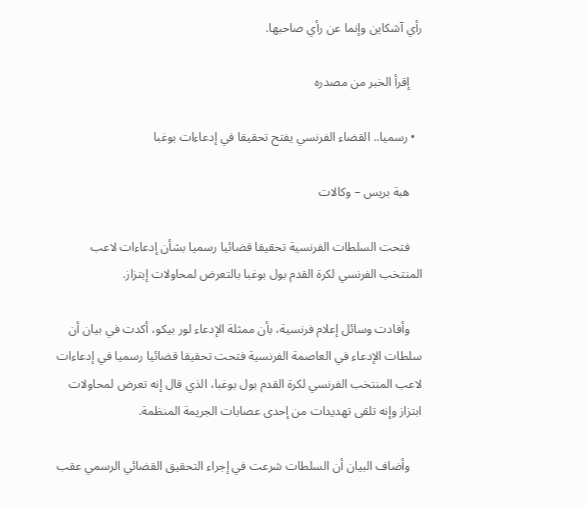رأي آشكاين وإنما عن رأي صاحبها.

    إقرأ الخبر من مصدره

  • رسميا.. القضاء الفرنسي يفتح تحقيقا في إدعاءات بوغبا

    هبة بريس – وكالات

    فتحت السلطات الفرنسية تحقيقا قضائيا رسميا بشأن إدعاءات لاعب المنتخب الفرنسي لكرة القدم بول بوغبا بالتعرض لمحاولات إبتزاز.

    وأفادت وسائل إعلام فرنسية، بأن ممثلة الإدعاء لور بيكو، أكدت في بيان أن سلطات الإدعاء في العاصمة الفرنسية فتحت تحقيقا قضائيا رسميا في إدعاءات لاعب المنتخب الفرنسي لكرة القدم بول بوغبا، الذي قال إنه تعرض لمحاولات ابتزاز وإنه تلقى تهديدات من إحدى عصابات الجريمة المنظمة.

    وأضاف البيان أن السلطات شرعت في إجراء التحقيق القضائي الرسمي عقب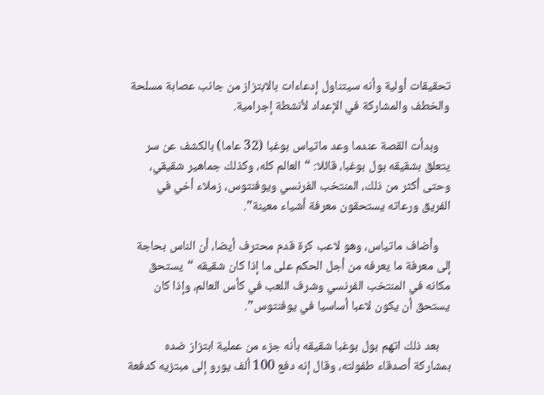تحقيقات أولية وأنه سيتناول إدعاءات بالابتزاز من جانب عصابة مسلحة والخطف والمشاركة في الإعداد لأنشطة إجرامية.

    وبدأت القصة عندما وعد ماتياس بوغبا (32 عاما) بالكشف عن سر يتعلق بشقيقه بول بوغبا، قائلا: “العالم كله، وكذلك جماهير شقيقي، وحتى أكثر من ذلك، المنتخب الفرنسي ويوفنتوس، زملاء أخي في الفريق ورعاته يستحقون معرفة أشياء معينة”.

    وأضاف ماتياس، وهو لاعب كرة قدم محترف أيضا، أن الناس بحاجة إلى معرفة ما يعرفه من أجل الحكم على ما إذا كان شقيقه “يستحق مكانه في المنتخب الفرنسي وشرف اللعب في كأس العالم، وإذا كان يستحق أن يكون لاعبا أساسيا في يوفنتوس”.

    بعد ذلك اتهم بول بوغبا شقيقه بأنه جزء من عملية ابتزاز ضده بمشاركة أصدقاء طفولته، وقال إنه دفع 100 ألف يورو إلى مبتزيه كدفعة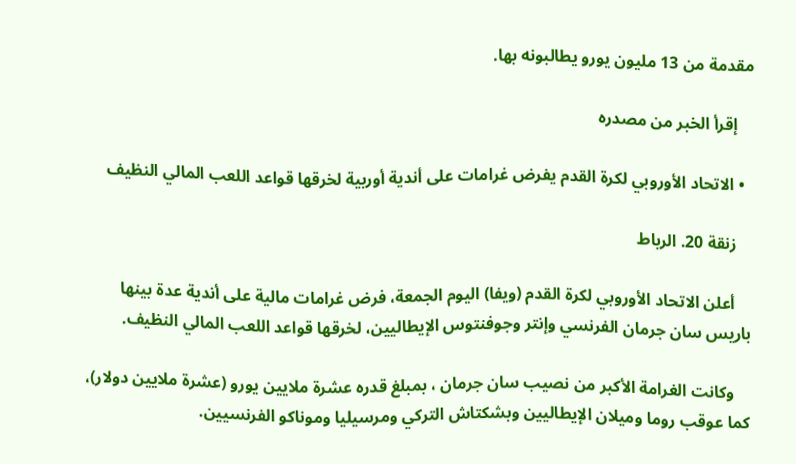مقدمة من 13 مليون يورو يطالبونه بها.

    إقرأ الخبر من مصدره

  • الاتحاد الأوروبي لكرة القدم يفرض غرامات على أندية أوربية لخرقها قواعد اللعب المالي النظيف

    زنقة 20. الرباط

    أعلن الاتحاد الأوروبي لكرة القدم (ويفا) اليوم الجمعة، فرض غرامات مالية على أندية عدة بينها باريس سان جرمان الفرنسي وإنتر وجوفنتوس الإيطاليين، لخرقها قواعد اللعب المالي النظيف.

    وكانت الغرامة الأكبر من نصيب سان جرمان ، بمبلغ قدره عشرة ملايين يورو (عشرة ملايين دولار)، كما عوقب روما وميلان الإيطاليين وبشكتاش التركي ومرسيليا وموناكو الفرنسيين.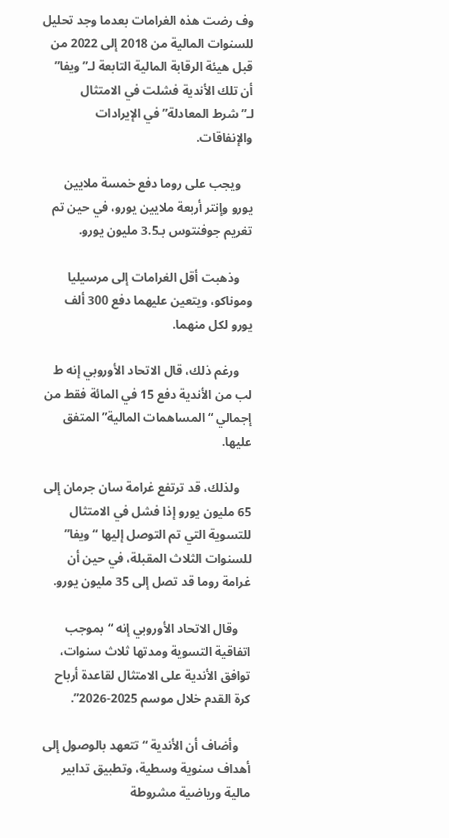وف رضت هذه الغرامات بعدما وجد تحليل للسنوات المالية من 2018 إلى 2022 من قبل هيئة الرقابة المالية التابعة لـ”ويفا” أن تلك الأندية فشلت في الامتثال لـ”شرط المعادلة” في الإيرادات والإنفاقات.

    ويجب على روما دفع خمسة ملايين يورو وإنتر أربعة ملايين يورو، في حين تم تغريم جوفنتوس بـ3.5 مليون يورو.

    وذهبت أقل الغرامات إلى مرسيليا وموناكو، ويتعين عليهما دفع 300 ألف يورو لكل منهما.

    ورغم ذلك، قال الاتحاد الأوروبي إنه ط لب من الأندية دفع 15 في المائة فقط من إجمالي “المساهمات المالية” المتفق عليها.

    ولذلك، قد ترتفع غرامة سان جرمان إلى 65 مليون يورو إذا فشل في الامتثال للتسوية التي تم التوصل إليها “ويفا” للسنوات الثلاث المقبلة، في حين أن غرامة روما قد تصل إلى 35 مليون يورو.

    وقال الاتحاد الأوروبي إنه “بموجب اتفاقية التسوية ومدتها ثلاث سنوات، توافق الأندية على الامتثال لقاعدة أرباح كرة القدم خلال موسم 2025-2026”.

    وأضاف أن الأندية “تتعهد بالوصول إلى أهداف سنوية وسطية، وتطبيق تدابير مالية ورياضية مشروطة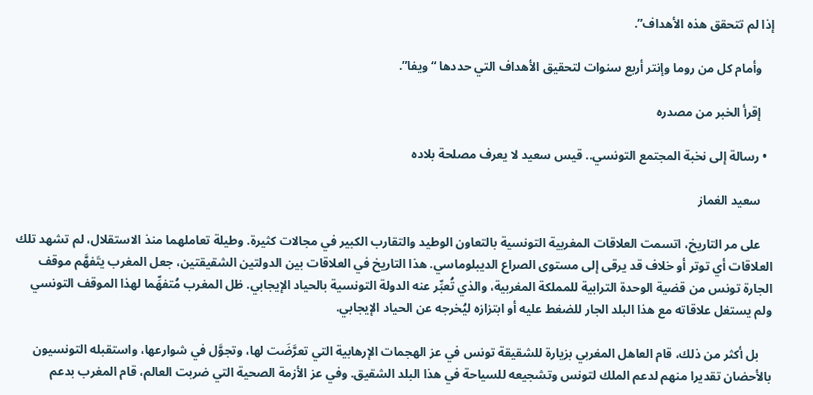إذا لم تتحقق هذه الأهداف”.

    وأمام كل من روما وإنتر أربع سنوات لتحقيق الأهداف التي حددها “ويفا”.

    إقرأ الخبر من مصدره

  • رسالة إلى نخبة المجتمع التونسي.. قيس سعيد لا يعرف مصلحة بلاده

    سعيد الغماز

    على مر التاريخ، اتسمت العلاقات المغربية التونسية بالتعاون الوطيد والتقارب الكبير في مجالات كثيرة. وطيلة تعاملهما منذ الاستقلال، لم تشهد تلك العلاقات أي توتر أو خلاف قد يرقى إلى مستوى الصراع الديبلوماسي. هذا التاريخ في العلاقات بين الدولتين الشقيقتين، جعل المغرب يتَفهَّم موقف الجارة تونس من قضية الوحدة الترابية للمملكة المغربية، والذي تُعبِّر عنه الدولة التونسية بالحياد الإيجابي. ظل المغرب مُتفهِّما لهذا الموقف التونسي ولم يستغل علاقاته مع هذا البلد الجار للضغط عليه أو ابتزازه ليُخرجه عن الحياد الإيجابي.

    بل أكثر من ذلك، قام العاهل المغربي بزيارة للشقيقة تونس في عز الهجمات الإرهابية التي تعرَّضَت لها، وتجوَّل في شوارعها، واستقبله التونسيون بالأحضان تقديرا منهم لدعم الملك لتونس وتشجيعه للسياحة في هذا البلد الشقيق. وفي عز الأزمة الصحية التي ضربت العالم، قام المغرب بدعم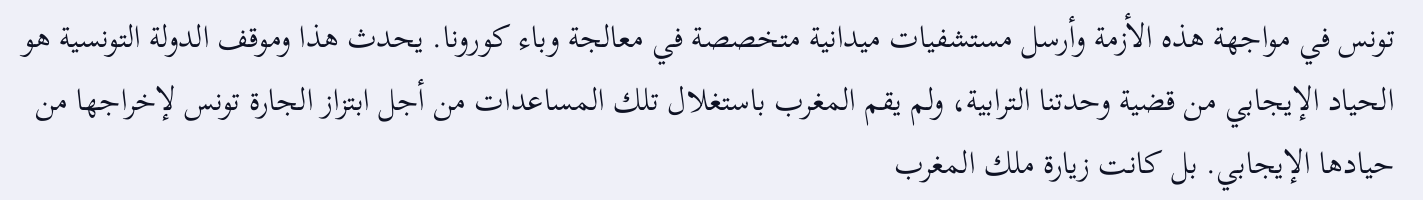تونس في مواجهة هذه الأزمة وأرسل مستشفيات ميدانية متخصصة في معالجة وباء كورونا. يحدث هذا وموقف الدولة التونسية هو الحياد الإيجابي من قضية وحدتنا الترابية، ولم يقم المغرب باستغلال تلك المساعدات من أجل ابتزاز الجارة تونس لإخراجها من حيادها الإيجابي. بل كانت زيارة ملك المغرب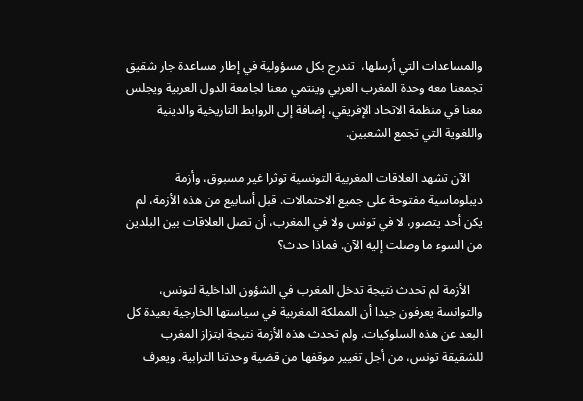والمساعدات التي أرسلها،  تندرج بكل مسؤولية في إطار مساعدة جار شقيق تجمعنا معه وحدة المغرب العربي وينتمي معنا لجامعة الدول العربية ويجلس معنا في منظمة الاتحاد الإفريقي، إضافة إلى الروابط التاريخية والدينية واللغوية التي تجمع الشعبين.

    الآن تشهد العلاقات المغربية التونسية توثرا غير مسبوق، وأزمة ديبلوماسية مفتوحة على جميع الاحتمالات. قبل أسابيع من هذه الأزمة، لم يكن أحد يتصور، لا في تونس ولا في المغرب، أن تصل العلاقات بين البلدين من السوء ما وصلت إليه الآن. فماذا حدث؟

    الأزمة لم تحدث نتيجة تدخل المغرب في الشؤون الداخلية لتونس، والتوانسة يعرفون جيدا أن المملكة المغربية في سياستها الخارجية بعيدة كل البعد عن هذه السلوكيات. ولم تحدث هذه الأزمة نتيجة ابتزاز المغرب للشقيقة تونس، من أجل تغيير موقفها من قضية وحدتنا الترابية. ويعرف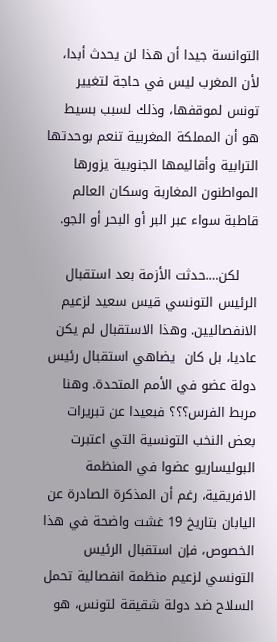التوانسة جيدا أن هذا لن يحدث أبدا، لأن المغرب ليس في حاجة لتغيير تونس لموقفها، وذلك لسبب بسيط هو أن المملكة المغربية تنعم بوحدتها الترابية وأقاليمها الجنوبية يزورها المواطنون المغاربة وسكان العالم قاطبة سواء عبر البر أو البحر أو الجو.

    لكن….حدثت الأزمة بعد استقبال الرئيس التونسي قيس سعيد لزعيم الانفصاليين. وهذا الاستقبال لم يكن عاديا، بل كان  يضاهي استقبال رئيس دولة عضو في الأمم المتحدة. وهنا مربط الفرس؟؟؟ فبعيدا عن تبريرات بعض النخب التونسية التي اعتبرت البوليساريو عضوا في المنظمة الافريقية، رغم أن المذكرة الصادرة عن اليابان بتاريخ 19 غشت واضحة في هذا الخصوص، فإن استقبال الرئيس التونسي لزعيم منظمة انفصالية تحمل السلاح ضد دولة شقيقة لتونس، هو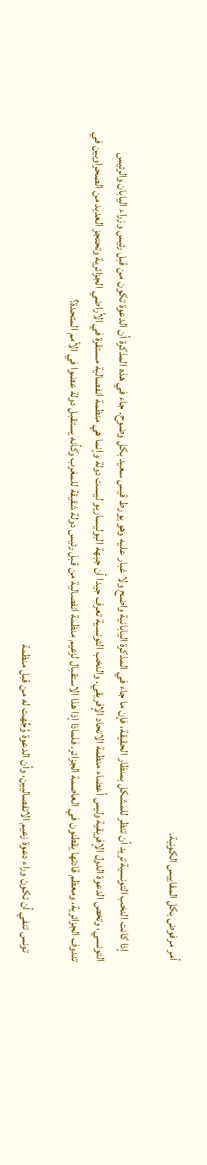أمر مرفوض بكل المقاييس الكونية.

    إذا كانت النخب التونسية تريد أن تنظر للمشكل بمنظار الحقيقة، فإن ما جاء في المذكرة اليابانية واضح ولا غبار عليه وهو يورط قيس سعيد بكل وضوح. جاء في هذه المذكرة أن الدعوة تكون من قبل رئيس وزراء اليابان والرئيس التونسي، وتخص الدعوة الدول الإفريقية وليس أعضاء منظمة الاتحاد الإفريقي. والنخب التونسية تعرف جيدا أن جبهة البوليساريو ليست دولة وإنما هي منظمة انفصالية مستقرة في الأراضي الجزائرية وتحتجز العديد من الصحراويين في تندوف الجزائرية، ومعظم قادتها يقطنون في العاصمة الجزائر. فلماذا إذا هذا الاستقبال لزعيم منظمة انفصالية من قبل رئيس دولة شقيقة للمغرب وكأنه يستقبل دولة عضوا في الأمم المتحدة؟

    تونس تنفي أن تكون وراء دعوة زعيم الاتفصاليين، وأن الدعوة وُجِّهت له من قبل منظمة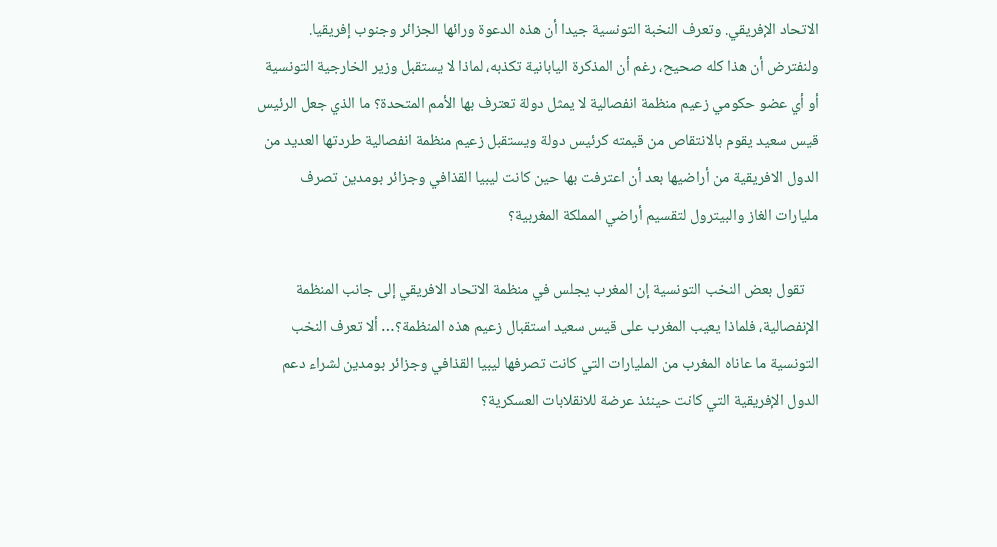الاتحاد الإفريقي. وتعرف النخبة التونسية جيدا أن هذه الدعوة ورائها الجزائر وجنوب إفريقيا. ولنفترض أن هذا كله صحيح، رغم أن المذكرة اليابانية تكذبه، لماذا لا يستقبل وزير الخارجية التونسية أو أي عضو حكومي زعيم منظمة انفصالية لا يمثل دولة تعترف بها الأمم المتحدة؟ ما الذي جعل الرئيس قيس سعيد يقوم بالانتقاص من قيمته كرئيس دولة ويستقبل زعيم منظمة انفصالية طردتها العديد من الدول الافريقية من أراضيها بعد أن اعترفت بها حين كانت ليبيا القذافي وجزائر بومدين تصرف مليارات الغاز والبيترول لتقسيم أراضي المملكة المغربية؟

    تقول بعض النخب التونسية إن المغرب يجلس في منظمة الاتحاد الافريقي إلى جانب المنظمة الإنفصالية، فلماذا يعيب المغرب على قيس سعيد استقبال زعيم هذه المنظمة؟… ألا تعرف النخب التونسية ما عاناه المغرب من المليارات التي كانت تصرفها ليبيا القذافي وجزائر بومدين لشراء دعم الدول الإفريقية التي كانت حينئذ عرضة للانقلابات العسكرية؟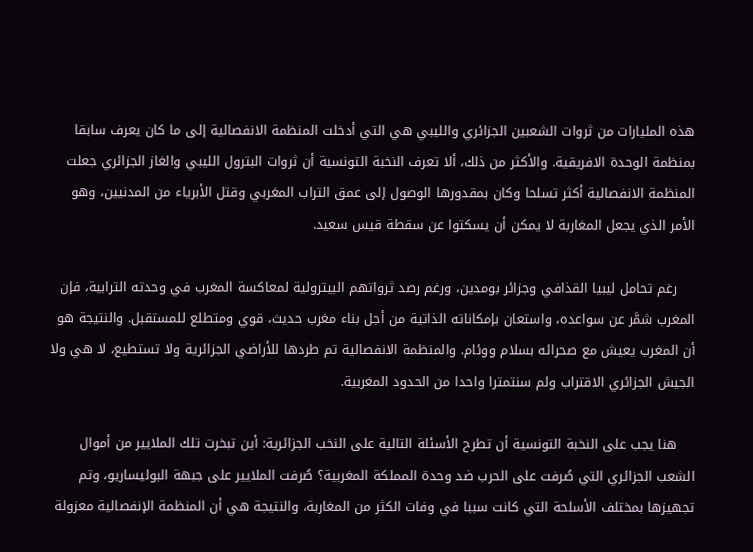هذه المليارات من ثروات الشعبين الجزائري والليبي هي التي أدخلت المنظمة الانفصالية إلى ما كان يعرف سابقا بمنظمة الوحدة الافريقية. والأكثر من ذلك، ألا تعرف النخبة التونسية أن ثروات البترول الليبي والغاز الجزائري جعلت المنظمة الانفصالية أكثر تسلحا وكان بمقدورها الوصول إلى عمق التراب المغربي وقتل الأبرياء من المدنيين، وهو الأمر الذي يجعل المغاربة لا يمكن أن يسكتوا عن سقطة قيس سعيد.

    رغم تحامل ليبيا القذافي وجزائر بومدين، ورغم رصد ثرواتهم البيترولية لمعاكسة المغرب في وحدته الترابية، فإن المغرب شمَّر عن سواعده، واستعان بإمكاناته الذاتية من أجل بناء مغرب حديث، قوي ومتطلع للمستقبل. والنتيجة هو أن المغرب يعيش مع صحرائه بسلام ووئام. والمنظمة الانفصالية تم طردها للأراضي الجزائرية ولا تستطيع، لا هي ولا الجيش الجزائري الاقتراب ولم سنتمترا واحدا من الحدود المغربية.

    هنا يجب على النخبة التونسية أن تطرح الأسئلة التالية على النخب الجزائرية: أين تبخرت تلك الملايير من أموال الشعب الجزائري التي صُرفت على الحرب ضد وحدة المملكة المغربية؟ صُرفت الملايير على جبهة البوليساريو، وتم تجهيزها بمختلف الأسلحة التي كانت سببا في وفات الكثر من المغاربة، والنتيجة هي أن المنظمة الإنفصالية معزولة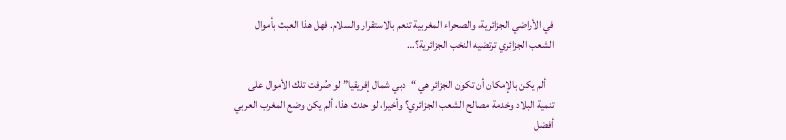في الأراضي الجزائرية، والصحراء المغربية تنعم بالاستقرار والسلام. فهل هذا العبث بأموال الشعب الجزائري ترتضيه النخب الجزائرية؟…

    ألم يكن بالإمكان أن تكون الجزائر هي “دبي شمال إفريقيا” لو صُرفت تلك الأموال على تنمية البلاد وخدمة مصالح الشعب الجزائري؟ وأخيرا، لو حدث هذا، ألم يكن وضع المغرب العربي أفضل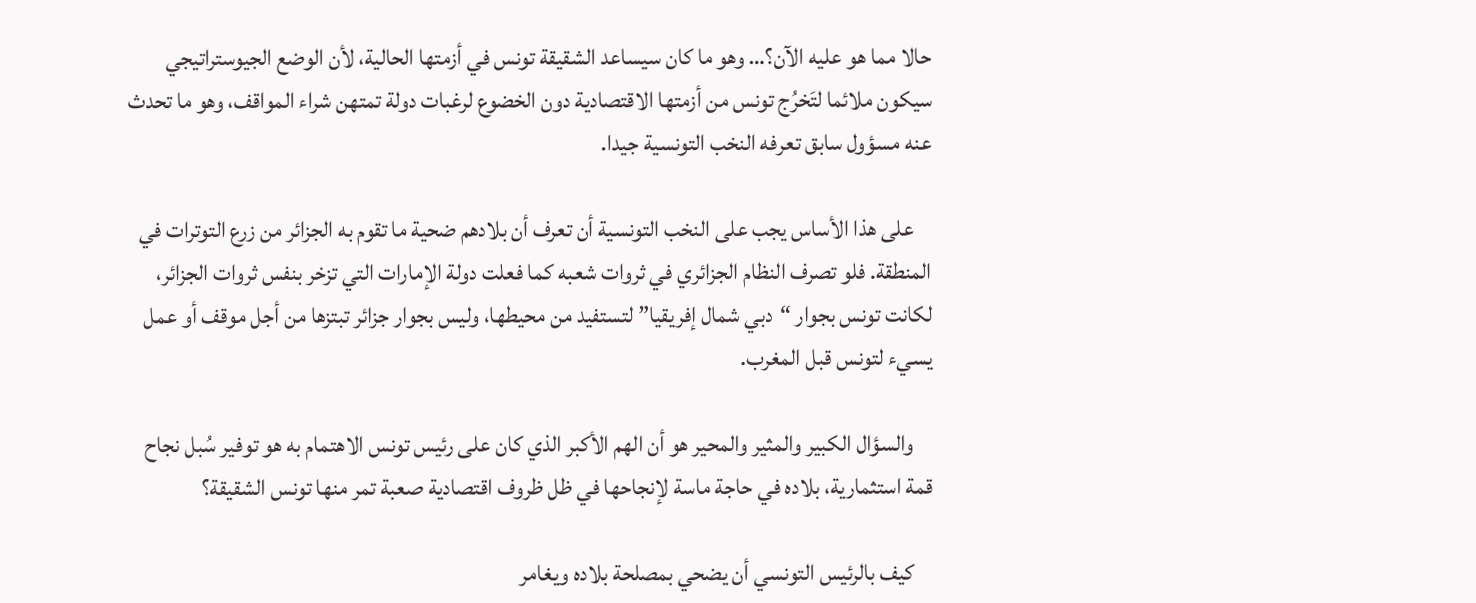حالا مما هو عليه الآن؟… وهو ما كان سيساعد الشقيقة تونس في أزمتها الحالية، لأن الوضع الجيوستراتيجي سيكون ملائما لتَخرُج تونس من أزمتها الاقتصادية دون الخضوع لرغبات دولة تمتهن شراء المواقف، وهو ما تحدث عنه مسؤول سابق تعرفه النخب التونسية جيدا.

    على هذا الأساس يجب على النخب التونسية أن تعرف أن بلادهم ضحية ما تقوم به الجزائر من زرع التوترات في المنطقة. فلو تصرف النظام الجزائري في ثروات شعبه كما فعلت دولة الإمارات التي تزخر بنفس ثروات الجزائر، لكانت تونس بجوار “دبي شمال إفريقيا” لتستفيد من محيطها، وليس بجوار جزائر تبتزها من أجل موقف أو عمل يسيء لتونس قبل المغرب.

    والسؤال الكبير والمثير والمحير هو أن الهم الأكبر الذي كان على رئيس تونس الاهتمام به هو توفير سُبل نجاح قمة استثمارية، بلاده في حاجة ماسة لإنجاحها في ظل ظروف اقتصادية صعبة تمر منها تونس الشقيقة؟

    كيف بالرئيس التونسي أن يضحي بمصلحة بلاده ويغامر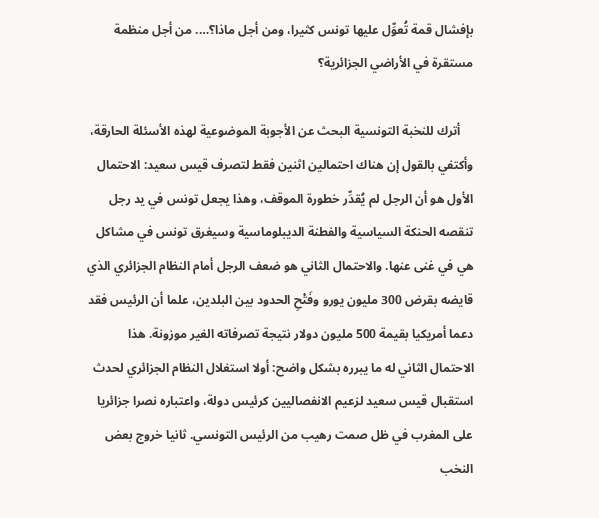بإفشال قمة تُعوِّل عليها تونس كثيرا، ومن أجل ماذا؟…. من أجل منظمة مستقرة في الأراضي الجزائرية؟

    أترك للنخبة التونسية البحث عن الأجوبة الموضوعية لهذه الأسئلة الحارقة، وأكتفي بالقول إن هناك احتمالين اثنين فقط لتصرف قيس سعيد: الاحتمال الأول هو أن الرجل لم يُقدِّر خطورة الموقف، وهذا يجعل تونس في يد رجل تنقصه الحنكة السياسية والفطنة الديبلوماسية وسيغرق تونس في مشاكل هي في غنى عنها. والاحتمال الثاني هو ضعف الرجل أمام النظام الجزائري الذي قايضه بقرض 300 مليون يورو وفَتْحِ الحدود بين البلدين، علما أن الرئيس فقد دعما أمريكيا بقيمة 500 مليون دولار نتيجة تصرفاته الغير موزونة. هذا الاحتمال الثاني له ما يبرره بشكل واضح: أولا استغلال النظام الجزائري لحدث استقبال قيس سعيد لزعيم الانفصاليين كرئيس دولة، واعتباره نصرا جزائريا على المغرب في ظل صمت رهيب من الرئيس التونسي. ثانيا خروج بعض النخب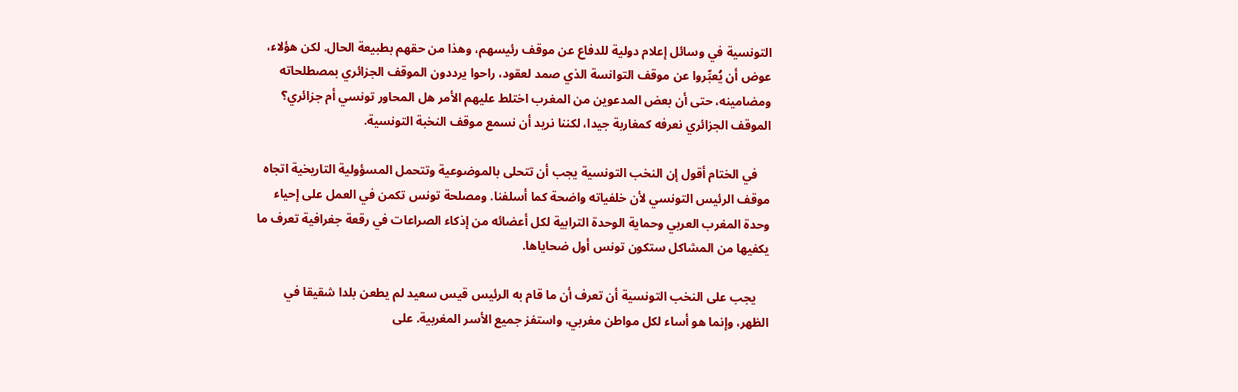التونسية في وسائل إعلام دولية للدفاع عن موقف رئيسهم، وهذا من حقهم بطبيعة الحال. لكن هؤلاء، عوض أن يُعبِّروا عن موقف التوانسة الذي صمد لعقود، راحوا يرددون الموقف الجزائري بمصطلحاته ومضامينه، حتى أن بعض المدعوين من المغرب اختلط عليهم الأمر هل المحاور تونسي أم جزائري؟ الموقف الجزائري نعرفه كمغاربة جيدا، لكننا نريد أن نسمع موقف النخبة التونسية.

    في الختام أقول إن النخب التونسية يجب أن تتحلى بالموضوعية وتتحمل المسؤولية التاريخية اتجاه موقف الرئيس التونسي لأن خلفياته واضحة كما أسلفنا. ومصلحة تونس تكمن في العمل على إحياء وحدة المغرب العربي وحماية الوحدة الترابية لكل أعضائه من إذكاء الصراعات في رقعة جغرافية تعرف ما يكفيها من المشاكل ستكون تونس أول ضحاياها.

    يجب على النخب التونسية أن تعرف أن ما قام به الرئيس قيس سعيد لم يطعن بلدا شقيقا في الظهر، وإنما هو أساء لكل مواطن مغربي، واستفز جميع الأسر المغربية. على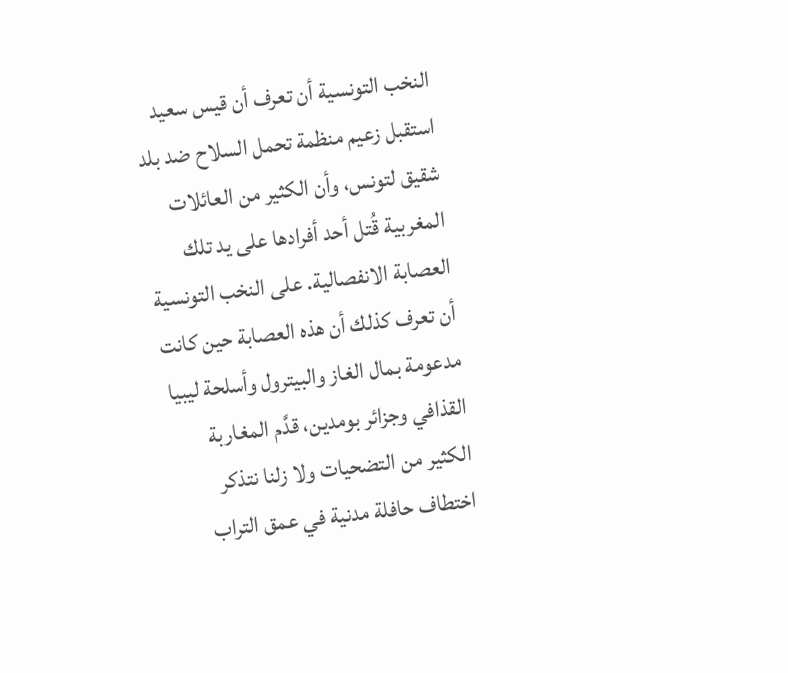النخب التونسية أن تعرف أن قيس سعيد استقبل زعيم منظمة تحمل السلاح ضد بلد شقيق لتونس، وأن الكثير من العائلات المغربية قُتل أحد أفرادها على يد تلك العصابة الانفصالية. على النخب التونسية أن تعرف كذلك أن هذه العصابة حين كانت مدعومة بمال الغاز والبيترول وأسلحة ليبيا القذافي وجزائر بومدين، قدَّم المغاربة الكثير من التضحيات ولا زلنا نتذكر اختطاف حافلة مدنية في عمق التراب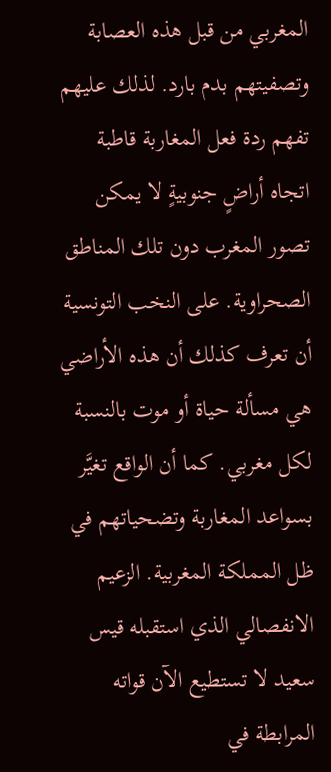المغربي من قبل هذه العصابة وتصفيتهم بدم بارد. لذلك عليهم تفهم ردة فعل المغاربة قاطبة اتجاه أراضٍ جنوبيةٍ لا يمكن تصور المغرب دون تلك المناطق الصحراوية. على النخب التونسية أن تعرف كذلك أن هذه الأراضي هي مسألة حياة أو موت بالنسبة لكل مغربي. كما أن الواقع تغيَّر بسواعد المغاربة وتضحياتهم في ظل المملكة المغربية. الزعيم الانفصالي الذي استقبله قيس سعيد لا تستطيع الآن قواته المرابطة في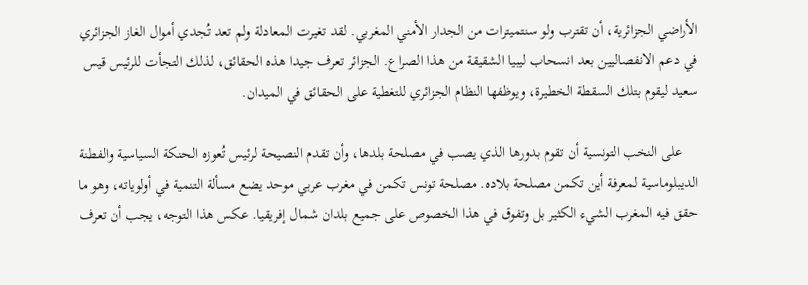الأراضي الجزائرية، أن تقترب ولو سنتميترات من الجدار الأمني المغربي. لقد تغيرت المعادلة ولم تعد تُجدي أموال الغاز الجزائري في دعم الانفصاليين بعد انسحاب ليبيا الشقيقة من هذا الصراع. الجزائر تعرف جيدا هذه الحقائق، لذلك التجأت للرئيس قيس سعيد ليقوم بتلك السقطة الخطيرة، ويوظفها النظام الجزائري للتغطية على الحقائق في الميدان.

    على النخب التونسية أن تقوم بدورها الذي يصب في مصلحة بلدها، وأن تقدم النصيحة لرئيس تُعوزه الحنكة السياسية والفطنة الديبلوماسية لمعرفة أين تكمن مصلحة بلاده. مصلحة تونس تكمن في مغرب عربي موحد يضع مسألة التنمية في أولوياته، وهو ما حقق فيه المغرب الشيء الكثير بل وتفوق في هذا الخصوص على جميع بلدان شمال إفريقيا. عكس هذا التوجه، يجب أن تعرف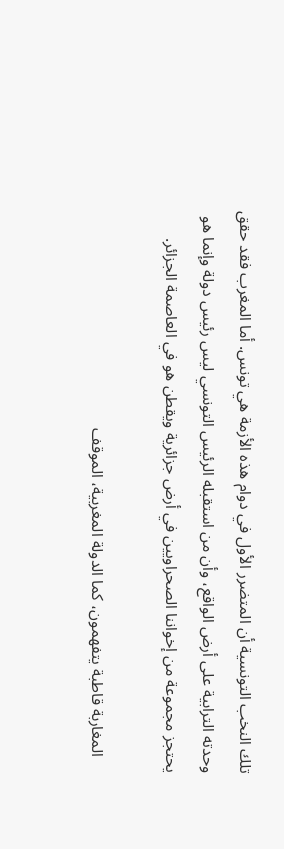تلك النخب التونسية أن المتضرر الأول في دوام هذه الأزمة هي تونس. أما المغرب فقد حقق وحدته الترابية على أرض الواقع، وأن من استقبله الرئيس التونسي ليس رئيس دولة وإنما هو يحتجز مجموعة من إخواننا الصحراويين في أرض جزائرية ويقطن هو في العاصمة الجزائر.

    المغاربة قاطبة يتفهمون، كما الدولة المغربية، الموقف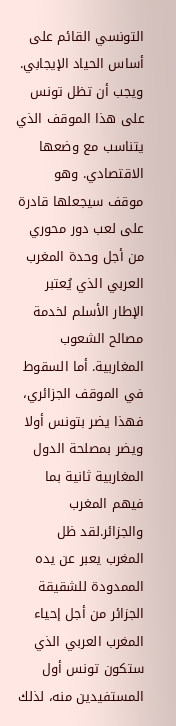التونسي القائم على أساس الحياد الإيجابي. ويجب أن تظل تونس على هذا الموقف الذي يتناسب مع وضعها الاقتصادي. وهو موقف سيجعلها قادرة على لعب دور محوري من أجل وحدة المغرب العربي الذي يُعتبر الإطار الأسلم لخدمة مصالح الشعوب المغاربية. أما السقوط في الموقف الجزائري، فهذا يضر بتونس أولا ويضر بمصلحة الدول المغاربية ثانية بما فيهم المغرب والجزائر.لقد ظل المغرب يعبر عن يده الممدودة للشقيقة الجزائر من أجل إحياء المغرب العربي الذي ستكون تونس أول المستفيدين منه، لذلك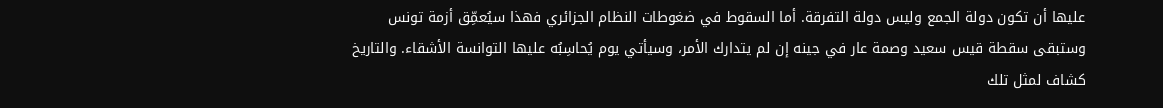عليها أن تكون دولة الجمع وليس دولة التفرقة. أما السقوط في ضغوطات النظام الجزائري فهذا سيُعمِّق أزمة تونس وستبقى سقطة قيس سعيد وصمة عار في جينه إن لم يتدارك الأمر، وسيأتي يوم يُحاسِبُه عليها التوانسة الأشقاء. والتاريخ كشاف لمثل تلك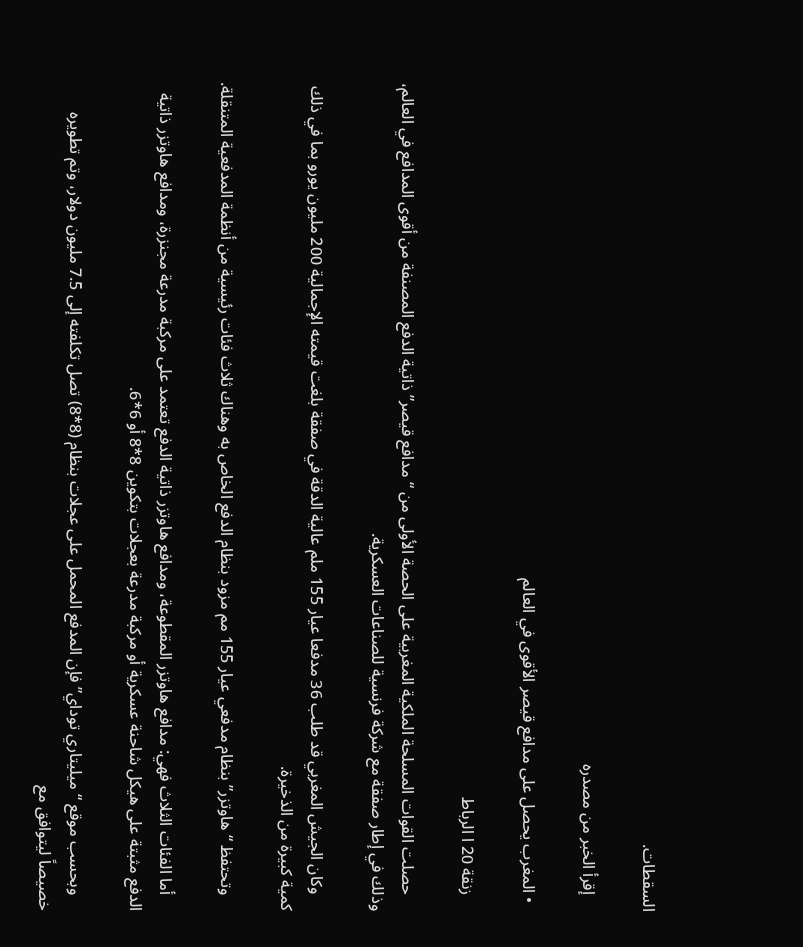السقطات.

    إقرأ الخبر من مصدره

  • المغرب يحصل على مدافع قيصر الأقوى في العالم

    زنقة 20 ا الرباط

    حصلت القوات المسلحة الملكية المغربية على الحصة الأولى من “مدافع قيصر” ذاتية الدفع المصنفة من أقوى المدافع في العالم، وذلك في إطار صفقة مع شركة فرنسية للصناعات العسكرية.

    وكان الجيش المغربي قد طلب 36 مدفعا عيار 155 ملم عالية الدقة في صفقة بلغت قيمته الإجمالية 200 مليون يورو بما في ذلك كمية كبيرة من الذخيرة.

    وتحتفظ “هاوتزر” بنظام مدفعي عيار 155 مم مزود بنظام الدفع الخاص به وهناك ثلاث فئات رئيسية من أنظمة المدفعية المتنقلة.

    أما الفئات الثلاث فهي: مدافع هاوتزر المقطوعة، ومدافع هاوتزر ذاتية الدفع تعتمد على مركبة مدرعة مجنزرة، ومدافع هاوتزر ذاتية الدفع مثبتة على هيكل شاحنة عسكرية أو مركبة مدرعة بعجلات بتكوين 8*8 أو 6*6.

    وبحسب موقع “ميليتاري توداي” فإن المدفع المحمل على عجلات بنظام (8*8) تصل تكلفته إلى 7.5 مليون دولار، وتم تطويره خصيصاً ليتوافق مع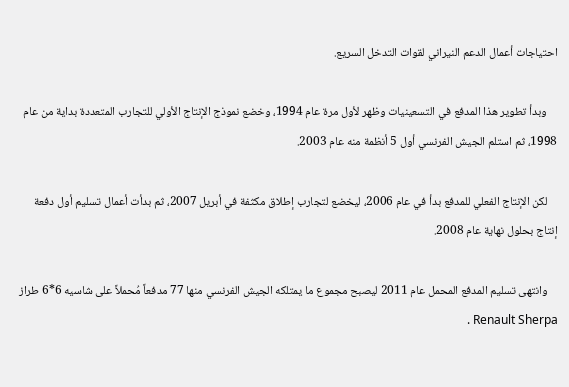احتياجات أعمال الدعم النيراني لقوات التدخل السريع.

    وبدأ تطوير هذا المدفع في التسعينيات وظهر لأول مرة عام 1994، وخضع نموذج الإنتاج الأولي للتجارب المتعددة بداية من عام 1998، ثم استلم الجيش الفرنسي أول 5 أنظمة منه عام 2003.

    لكن الإنتاج الفعلي للمدفع بدأ في عام 2006، ليخضع لتجارب إطلاق مكثفة في أبريل 2007، ثم بدأت أعمال تسليم أول دفعة إنتاج بحلول نهاية عام 2008.

    وانتهى تسليم المدفع المحمل عام 2011 ليصبح مجموع ما يمتلكه الجيش الفرنسي منها 77 مدفعاً مُحملاً على شاسيه 6*6 طراز Renault Sherpa .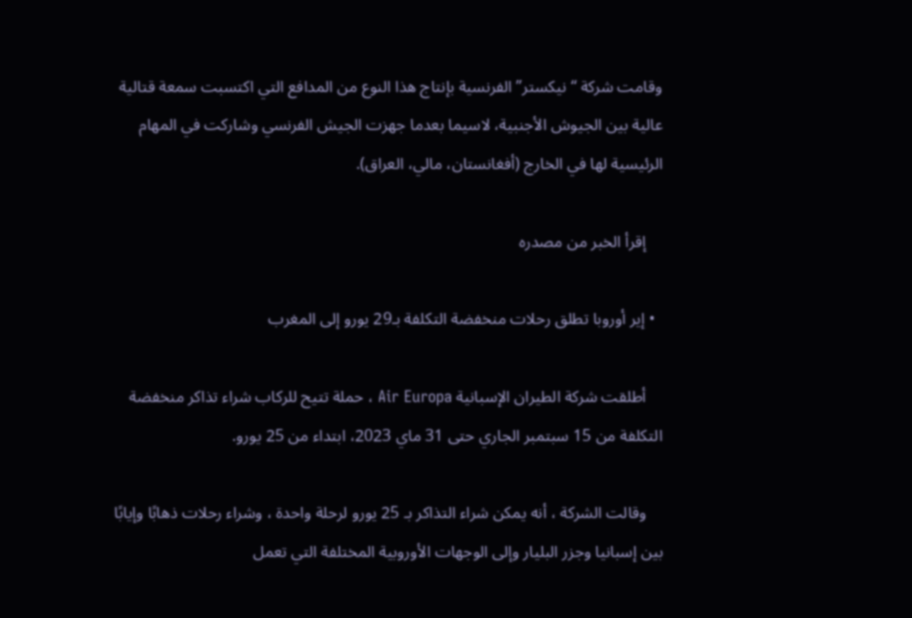وقامت شركة “نيكستر” الفرنسية بإنتاج هذا النوع من المدافع التي اكتسبت سمعة قتالية عالية بين الجيوش الأجنبية، لاسيما بعدما جهزت الجيش الفرنسي وشاركت في المهام الرئيسية لها في الخارج (أفغانستان، مالي، العراق).

    إقرأ الخبر من مصدره

  • إير أوروبا تطلق رحلات منخفضة التكلفة بـ29 يورو إلى المغرب

    أطلقت شركة الطيران الإسبانية Air Europa ، حملة تتيح للركاب شراء تذاكر منخفضة التكلفة من 15 سبتمبر الجاري حتى 31 ماي 2023، ابتداء من 25 يورو.

    وقالت الشركة ، أنه يمكن شراء التذاكر بـ 25 يورو لرحلة واحدة ، وشراء رحلات ذهابًا وإيابًا بين إسبانيا وجزر البليار وإلى الوجهات الأوروبية المختلفة التي تعمل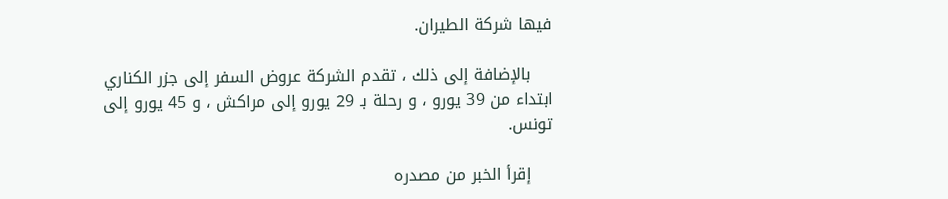فيها شركة الطيران.

    بالإضافة إلى ذلك ، تقدم الشركة عروض السفر إلى جزر الكناري ابتداء من 39 يورو ، و رحلة بـ 29 يورو إلى مراكش ، و 45 يورو إلى تونس.

    إقرأ الخبر من مصدره